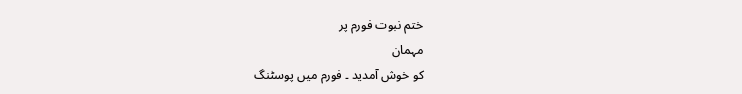ختم نبوت فورم پر
مہمان
کو خوش آمدید ۔ فورم میں پوسٹنگ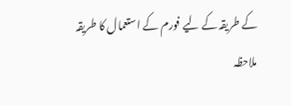کے طریقہ کے لیے فورم کے استعمال کا طریقہ ملاحظہ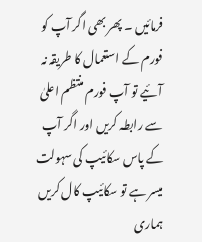فرمائیں ۔ پھر بھی اگر آپ کو فورم کے استعمال کا طریقہ نہ آئیے تو آپ فورم منتظم اعلیٰ سے رابطہ کریں اور اگر آپ کے پاس سکائیپ کی سہولت میسر ہے تو سکائیپ کال کریں ہماری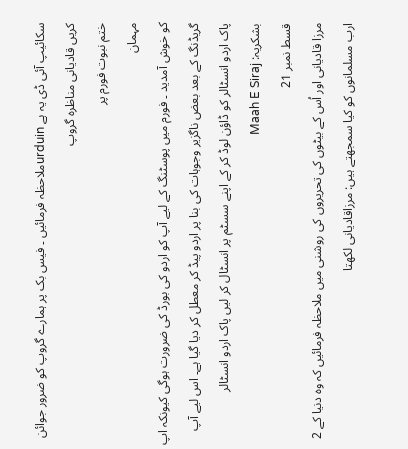سکائیپ آئی ڈی یہ ہے urduinملاحظہ فرمائیں ۔ فیس بک پر ہمارے گروپ کو ضرور جوائن کریں قادیانی مناظرہ گروپ
ختم نبوت فورم پر
مہمان
کو خوش آمدید ۔ فورم میں پوسٹنگ کے لیے آپ کو اردو کی بورڈ کی ضرورت ہوگی کیونکہ اپ گریڈنگ کے بعد بعض ناگزیر وجوہات کی بنا پر اردو پیڈ کر معطل کر دیا گیا ہے۔ اس لیے آپ پاک اردو انسٹالر کو ڈاؤن لوڈ کر کے اپنے سسٹم پر انسٹال کر لیں پاک اردو انسٹالر
بشکریہ: Maah E Siraj
قسط نمبر 21
مرزا قادیانی اور اُس کے بیٹوں کی تحریروں کی روشنی میں ملاحظہ فرمائیں کہ وہ دنیا کے 2 ارب مسلمانوں کو کیا سمجھتے ہیں: مرزاقادیانی لکھتا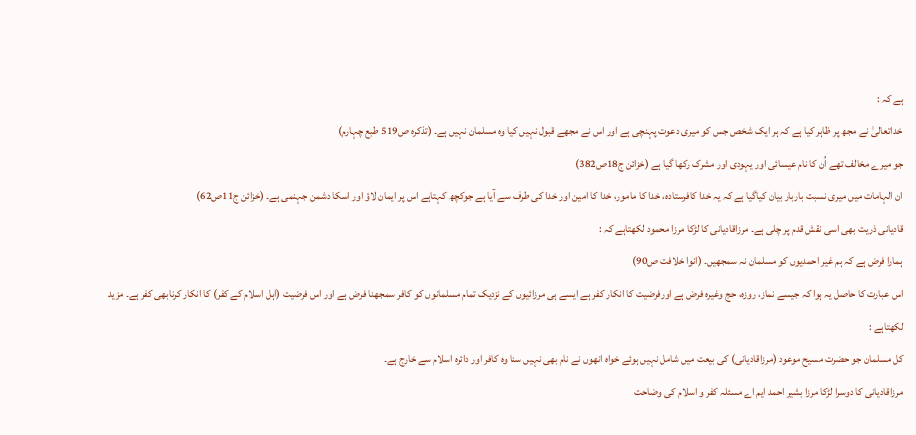ہے کہ :
خداتعالیٰ نے مجھ پر ظاہر کیا ہے کہ ہر ایک شخص جس کو میری دعوت پہنچی ہے اور اس نے مجھے قبول نہیں کیا وہ مسلمان نہیں ہے۔ (تذکرہ ص519 طبع چہارم)
جو میرے مخالف تھے اُن کا نام عیسائی اور یہودی اور مشرک رکھا گیا ہے (خزائن ج18ص382)
ان الہامات میں میری نسبت باربار بیان کیاگیا ہے کہ یہ خدا کافرستادہ، خدا کا مامور، خدا کا امین اور خدا کی طرف سے آیا ہے جوکچھ کہتاہے اس پر ایمان لاؤ اور اسکا دشمن جہنمی ہے۔ (خزائن ج11ص62)
قادیانی ذریت بھی اسی نقش قدم پر چلی ہے۔ مرزاقادیانی کا لڑکا مرزا محمود لکھتاہے کہ :
ہمارا فرض ہے کہ ہم غیر احمدیوں کو مسلمان نہ سمجھیں۔ (انوا خلافت ص90)
اس عبارت کا حاصل یہ ہوا کہ جیسے نماز، روزہ، حج وغیرہ فرض ہے اورفرضیت کا انکار کفر ہے ایسے ہی مرزائیوں کے نزدیک تمام مسلمانوں کو کافر سمجھنا فرض ہے اور اس فرضیت (اہل اسلام کے کفر) کا انکار کرنابھی کفر ہے۔ مزید لکھتاہے :
کل مسلمان جو حضرت مسیح موعود (مرزاقادیانی) کی بیعت میں شامل نہیں ہوئے خواہ انھوں نے نام بھی نہیں سنا وہ کافر اور دائرہ اسلام سے خارج ہے۔
مرزاقادیانی کا دوسرا لڑکا مرزا بشیر احمد ایم اے مسئلہ کفر و اسلام کی وضاحت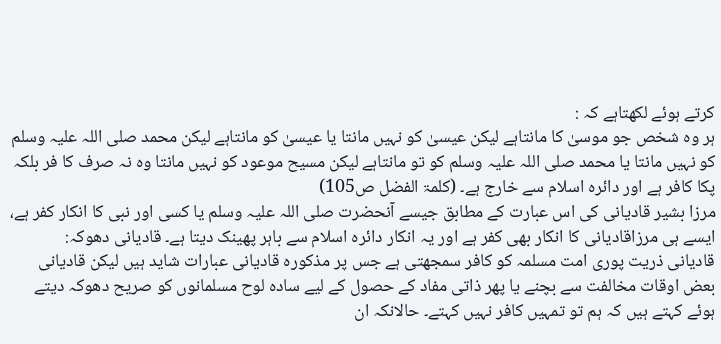کرتے ہوئے لکھتاہے کہ :
ہر وہ شخص جو موسیٰ کا مانتاہے لیکن عیسیٰ کو نہیں مانتا یا عیسیٰ کو مانتاہے لیکن محمد صلی اللہ علیہ وسلم کو نہیں مانتا یا محمد صلی اللہ علیہ وسلم کو تو مانتاہے لیکن مسیح موعود کو نہیں مانتا وہ نہ صرف کا فر بلکہ پکا کافر ہے اور دائرہ اسلام سے خارج ہے۔ (کلمۃ الفضل ص105)
مرزا بشیر قادیانی کی اس عبارت کے مطابق جیسے آنحضرت صلی اللہ علیہ وسلم یا کسی اور نبی کا انکار کفر ہے، ایسے ہی مرزاقادیانی کا انکار بھی کفر ہے اور یہ انکار دائرہ اسلام سے باہر پھینک دیتا ہے۔ قادیانی دھوکہ:
قادیانی ذریت پوری امت مسلمہ کو کافر سمجھتی ہے جس پر مذکورہ قادیانی عبارات شاید ہیں لیکن قادیانی بعض اوقات مخالفت سے بچنے یا پھر ذاتی مفاد کے حصول کے لیے سادہ لوح مسلمانوں کو صریح دھوکہ دیتے ہوئے کہتے ہیں کہ ہم تو تمہیں کافر نہیں کہتے۔ حالانکہ ان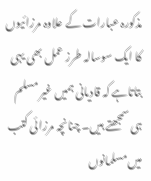مذکورہ عبارات کے علاوہ مرزائیوں کا ایک سوسالہ طرز عمل بھی یہی بتاتاہے کہ قادیانی ہمیں غیر مسلم ہی سمجھتے ہیں۔ چنانچہ مرزائی کتب میں مسلمانوں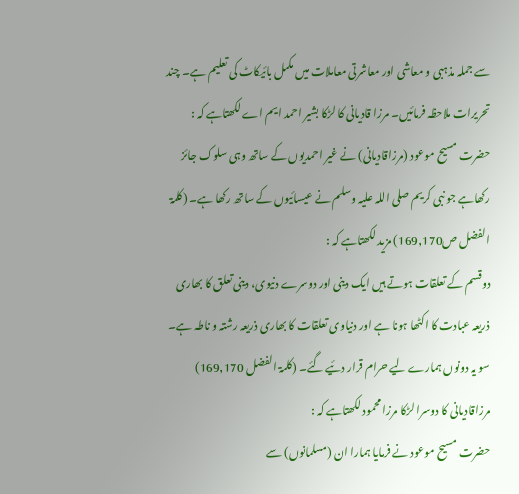سے جملہ مذہبی و معاشی اور معاشرتی معاملات میں مکمل بائیکاٹ کی تعلیم ہے۔ چند تحریرات ملاحظہ فرمائیں۔ مرزا قادیانی کا لڑکا بشیر احمد ایم اے لکھتاہے کہ :
حضرت مسیح موعود (مرزاقادیانی) نے غیر احمدیوں کے ساتھ وہی سلوک جائز رکھاہے جو نبی کریم صلی اللہ علیہ وسلم نے عیسائیوں کے ساتھ رکھا ہے۔ (کلمۃ الفضل ص169,170) مزید لکھتاہے کہ :
دوقسم کے تعلقات ہوتے ہیں ایک دینی اور دوسرے دنیوی، دینی تعلق کا بھاری ذریعہ عبادت کا اکٹھا ہونا ہے اور دنیاوی تعلقات کا بھاری ذریعہ رشتہ و ناطہ ہے۔ سو یہ دونوں ہمارے لیے حرام قرار دئیے گئے۔ (کلمۃ الفضل 169,170) مرزاقادیانی کا دوسرا لڑکا مرزا محمود لکھتاہے کہ :
حضرت مسیح موعود نے فرمایا ہمارا ان (مسلمانوں) سے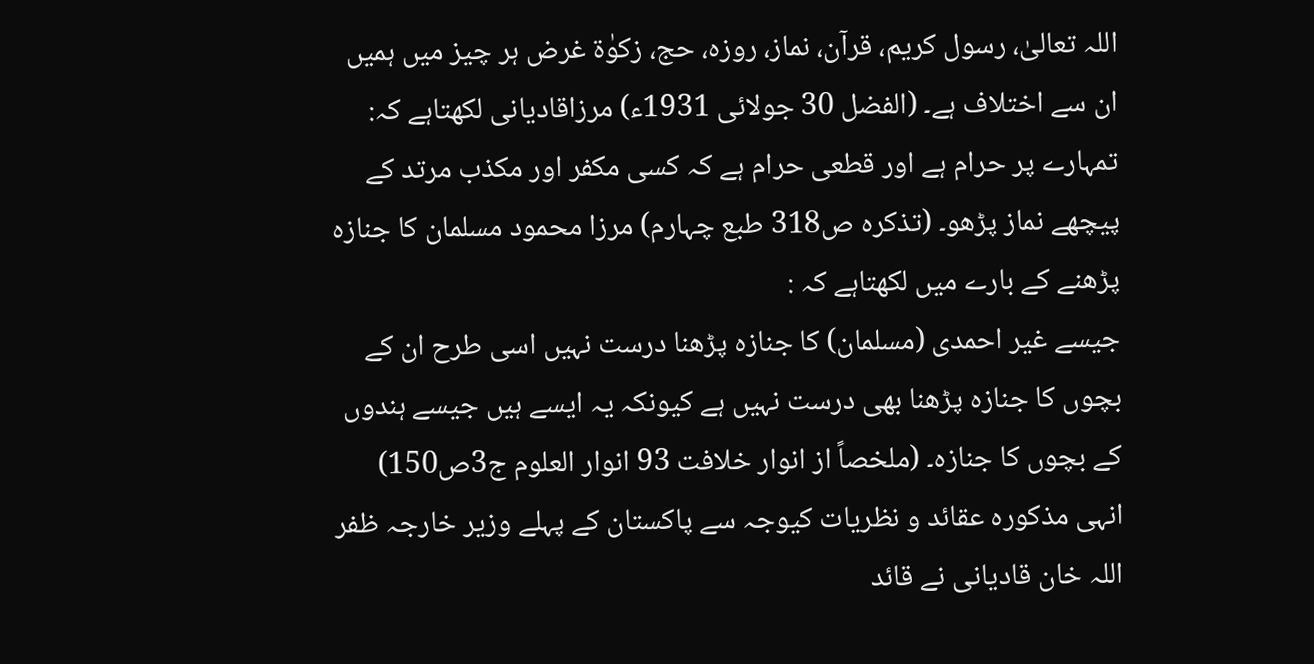اللہ تعالیٰ، رسول کریم، قرآن، نماز، روزہ، حج، زکوٰۃ غرض ہر چیز میں ہمیں ان سے اختلاف ہے۔ (الفضل 30 جولائی 1931ء) مرزاقادیانی لکھتاہے کہ:
تمہارے پر حرام ہے اور قطعی حرام ہے کہ کسی مکفر اور مکذب مرتد کے پیچھے نماز پڑھو۔ (تذکرہ ص318 طبع چہارم) مرزا محمود مسلمان کا جنازہ پڑھنے کے بارے میں لکھتاہے کہ :
جیسے غیر احمدی (مسلمان) کا جنازہ پڑھنا درست نہیں اسی طرح ان کے بچوں کا جنازہ پڑھنا بھی درست نہیں ہے کیونکہ یہ ایسے ہیں جیسے ہندوں کے بچوں کا جنازہ۔ (ملخصاً از انوار خلافت 93 انوار العلوم ج3ص150)
انہی مذکورہ عقائد و نظریات کیوجہ سے پاکستان کے پہلے وزیر خارجہ ظفر اللہ خان قادیانی نے قائد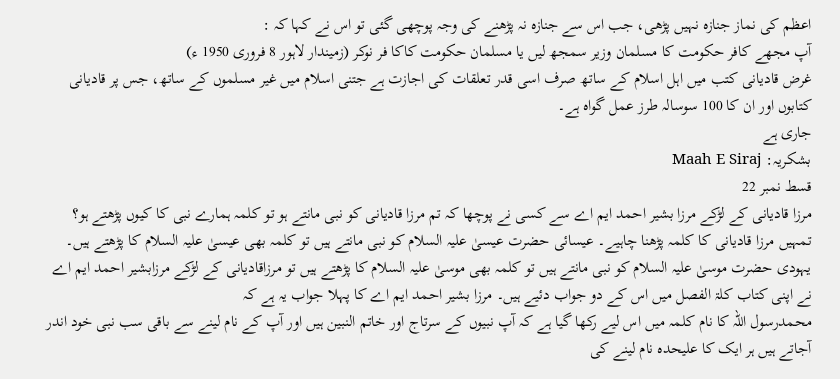اعظم کی نماز جنازہ نہیں پڑھی، جب اس سے جنازہ نہ پڑھنے کی وجہ پوچھی گئی تو اس نے کہا کہ :
آپ مجھے کافر حکومت کا مسلمان وزیر سمجھ لیں یا مسلمان حکومت کاکا فر نوکر (زمیندار لاہور 8 فروری 1950 ء)
غرض قادیانی کتب میں اہل اسلام کے ساتھ صرف اسی قدر تعلقات کی اجازت ہے جتنی اسلام میں غیر مسلموں کے ساتھ، جس پر قادیانی کتابوں اور ان کا 100 سوسالہ طرز عمل گواہ ہے۔
جاری ہے
بشکریہ: Maah E Siraj
قسط نمبر 22
مرزا قادیانی کے لڑکے مرزا بشیر احمد ایم اے سے کسی نے پوچھا کہ تم مرزا قادیانی کو نبی مانتے ہو تو کلمہ ہمارے نبی کا کیوں پڑھتے ہو؟ تمہیں مرزا قادیانی کا کلمہ پڑھنا چاہیے۔ عیسائی حضرت عیسیٰ علیہ السلام کو نبی مانتے ہیں تو کلمہ بھی عیسیٰ علیہ السلام کا پڑھتے ہیں۔ یہودی حضرت موسیٰ علیہ السلام کو نبی مانتے ہیں تو کلمہ بھی موسیٰ علیہ السلام کا پڑھتے ہیں تو مرزاقادیانی کے لڑکے مرزابشیر احمد ایم اے نے اپنی کتاب کلۃ الفصل میں اس کے دو جواب دئیے ہیں۔ مرزا بشیر احمد ایم اے کا پہلا جواب یہ ہے کہ
محمدرسول اللہ کا نام کلمہ میں اس لیے رکھا گیا ہے کہ آپ نبیوں کے سرتاج اور خاتم النبین ہیں اور آپ کے نام لینے سے باقی سب نبی خود اندر آجاتے ہیں ہر ایک کا علیحدہ نام لینے کی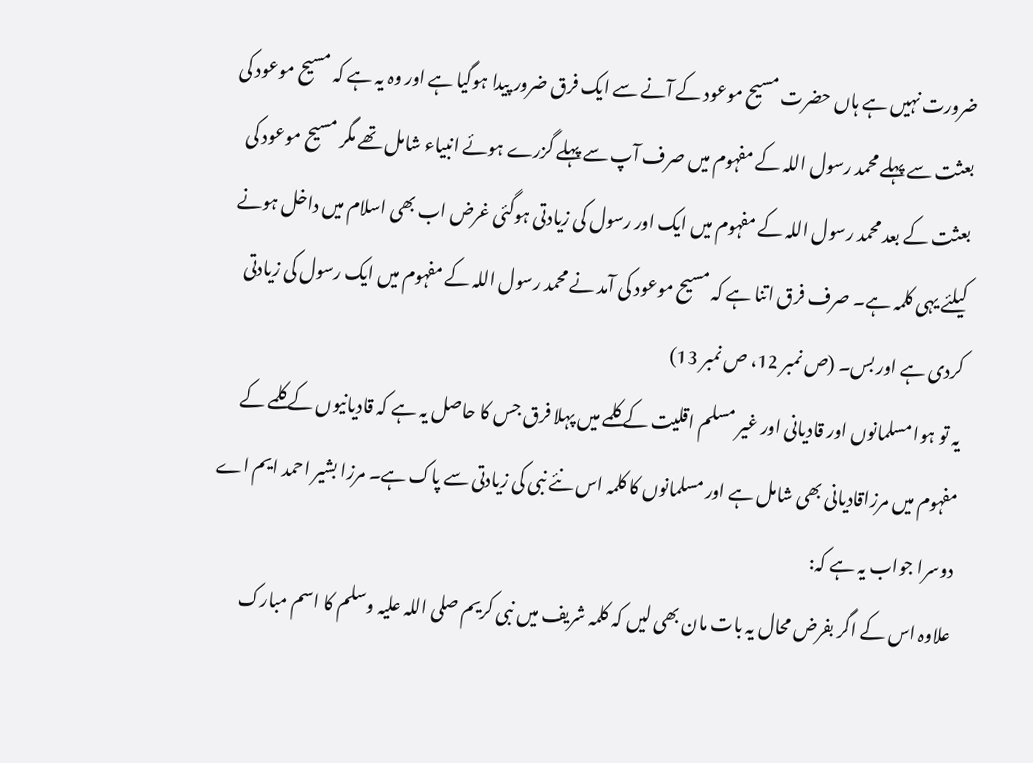ضرورت نہیں ہے ہاں حضرت مسیح موعود کے آنے سے ایک فرق ضرور پیدا ہوگیا ہے اور وہ یہ ہے کہ مسیح موعود کی بعثت سے پہلے محمد رسول اللہ کے مفہوم میں صرف آپ سے پہلے گزرے ہوئے انبیاء شامل تھے مگر مسیح موعود کی بعثت کے بعد محمد رسول اللہ کے مفہوم میں ایک اور رسول کی زیادتی ہوگئی غرض اب بھی اسلام میں داخل ہونے کیلئے یہی کلمہ ہے۔ صرف فرق اتنا ہے کہ مسیح موعود کی آمد نے محمد رسول اللہ کے مفہوم میں ایک رسول کی زیادتی کردی ہے اور بس۔ (ص نمبر 12، ص نمبر 13)
یہ تو ہوا مسلمانوں اور قادیانی اور غیر مسلم اقلیت کے کلمے میں پہلا فرق جس کا حاصل یہ ہے کہ قادیانیوں کے کلمے کے مفہوم میں مرزاقادیانی بھی شامل ہے اور مسلمانوں کا کلمہ اس نئے نبی کی زیادتی سے پاک ہے۔ مرزا بشیر احمد ایم اے دوسرا جواب یہ ہے کہ:
علاوہ اس کے اگر بفرض محال یہ بات مان بھی لیں کہ کلمہ شریف میں نبی کریم صلی اللہ علیہ وسلم کا اسم مبارک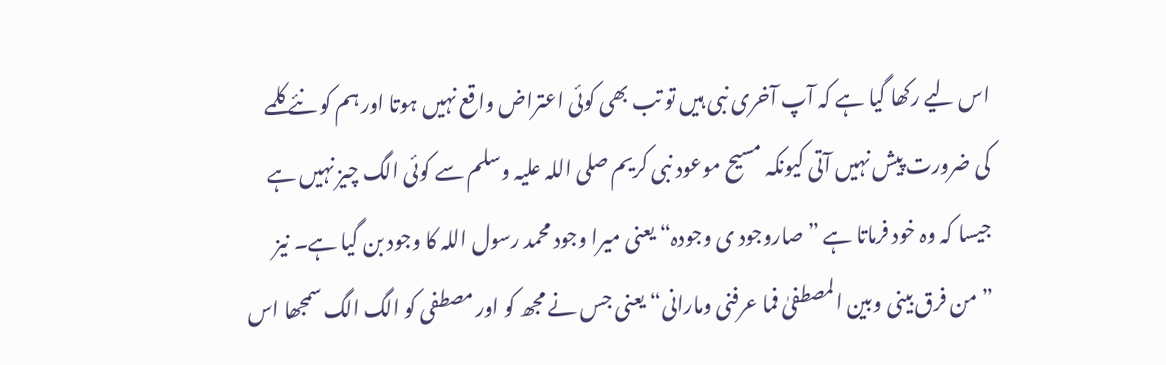اس لیے رکھا گیا ہے کہ آپ آخری نبی ہیں تو تب بھی کوئی اعتراض واقع نہیں ہوتا اور ہم کو نئے کلمے کی ضرورت پیش نہیں آتی کیونکہ مسیح موعود نبی کریم صلی اللہ علیہ وسلم سے کوئی الگ چیز نہیں ہے جیسا کہ وہ خود فرماتا ہے ”صاروجود ی وجودہ“ یعنی میرا وجود محمد رسول اللہ کا وجود بن گیا ہے۔ نیز ”من فرق بینی وبین المصطفیٰ فما عرفنی ومارانی“ یعنی جس نے مجھ کو اور مصطفی کو الگ الگ سمجھا اس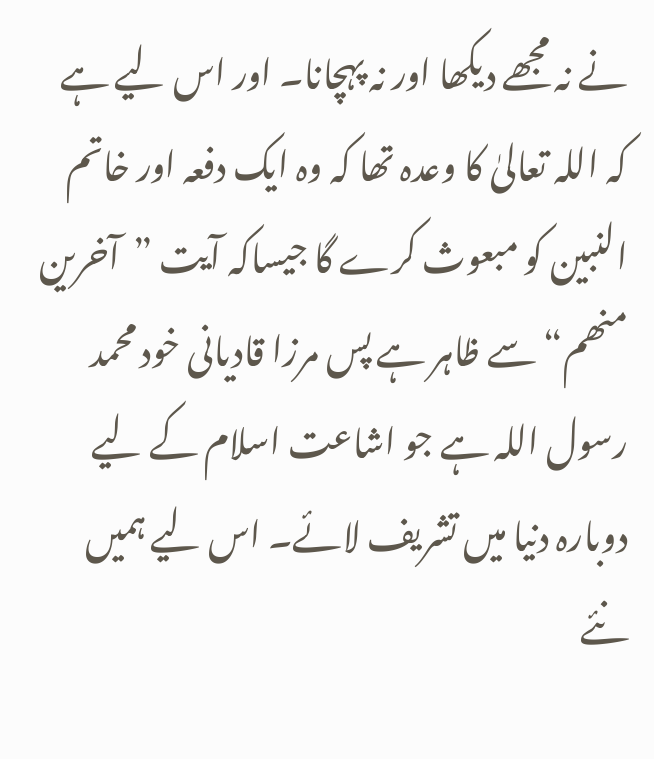نے نہ مجھے دیکھا اور نہ پہچانا۔ اور اس لیے ہے کہ اللہ تعالیٰ کا وعدہ تھا کہ وہ ایک دفعہ اور خاتم النبین کو مبعوث کرے گا جیساکہ آیت ”آخرین منھم“ سے ظاہر ہے پس مرزا قادیانی خود محمد رسول اللہ ہے جو اشاعت اسلام کے لیے دوبارہ دنیا میں تشریف لائے۔ اس لیے ہمیں نئے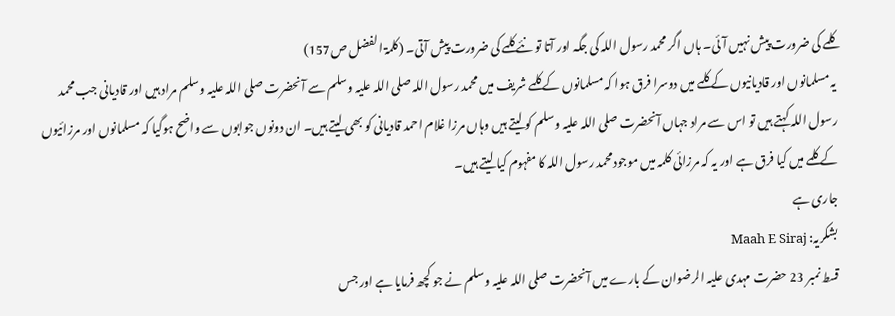کلمے کی ضرورت پیش نہیں آئی۔ ہاں اگر محمد رسول اللہ کی جگہ اور آتا تو نئے کلمے کی ضرورت پیش آتی۔ (کلمۃ الفضل ص157)
یہ مسلمانوں اور قادیانیوں کے کلمے میں دوسرا فرق ہوا کہ مسلمانوں کے کلمے شریف میں محمد رسول اللہ صلی اللہ علیہ وسلم سے آنحضرت صلی اللہ علیہ وسلم مراد ہیں اور قادیانی جب محمد رسول اللہ کہتے ہیں تو اس سے مراد جہاں آنحضرت صلی اللہ علیہ وسلم کو لیتے ہیں وہاں مرزا غلام احمد قادیانی کو بھی لیتے ہیں۔ ان دونوں جوابوں سے واضح ہوگیا کہ مسلمانوں اور مرزائیوں کے کلمے میں کیا فرق ہے اور یہ کہ مرزائی کلمہ میں موجودمحمد رسول اللہ کا مفہوم کیا لیتے ہیں۔
جاری ہے
بشکریہ: Maah E Siraj
قسط نمبر 23 حضرت مہدی علیہ الرضوان کے بارے میں آنحضرت صلی اللہ علیہ وسلم نے جو کچھ فرمایا ہے اور جس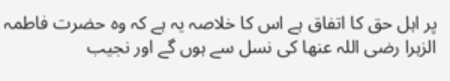پر اہل حق کا اتفاق ہے اس کا خلاصہ یہ ہے کہ وہ حضرت فاطمہ الزہرا رضی اللہ عنھا کی نسل سے ہوں گے اور نجیب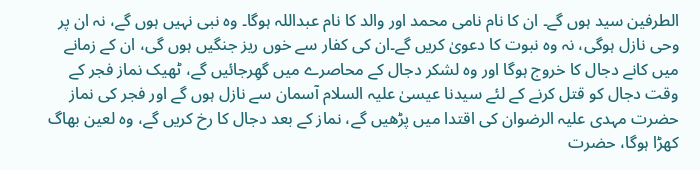الطرفین سید ہوں گے۔ ان کا نام نامی محمد اور والد کا نام عبداللہ ہوگا۔ وہ نبی نہیں ہوں گے، نہ ان پر وحی نازل ہوگی، نہ وہ نبوت کا دعویٰ کریں گے۔ان کی کفار سے خوں ریز جنگیں ہوں گی، ان کے زمانے میں کانے دجال کا خروج ہوگا اور وہ لشکر دجال کے محاصرے میں گھِرجائیں گے، ٹھیک نماز فجر کے وقت دجال کو قتل کرنے کے لئے سیدنا عیسیٰ علیہ السلام آسمان سے نازل ہوں گے اور فجر کی نماز حضرت مہدی علیہ الرضوان کی اقتدا میں پڑھیں گے، نماز کے بعد دجال کا رخ کریں گے، وہ لعین بھاگ کھڑا ہوگا، حضرت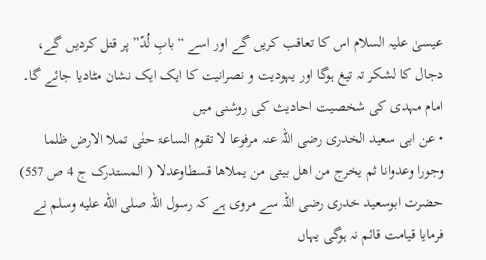عیسیٰ علیہ السلام اس کا تعاقب کریں گے اور اسے “بابِ لُدّ” پر قتل کردیں گے، دجال کا لشکر تہ تیغ ہوگا اور یہودیت و نصرانیت کا ایک ایک نشان مٹادیا جائے گا۔
امام مہدی کی شخصیت احادیث کی روشنی میں
• عن ابی سعید الخدری رضی اللہ عنہ مرفوعا لا تقوم الساعۃ حتٰی تملا الارض ظلما وجورا وعدوانا ثم یخرج من اھل بیتی من یملاھا قسطاوعدلا ( المستدرک ج 4 ص 557)
حضرت ابوسعید خدری رضی اللہ سے مروی ہے کہ رسول اللہ صلى الله عليه وسلم نے فرمایا قیامت قائم نہ ہوگی یہاں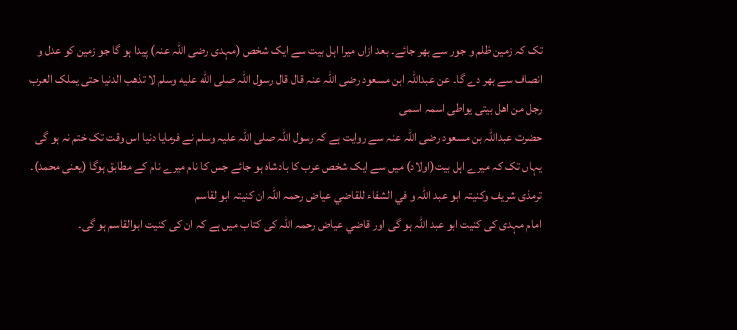تک کہ زمین ظلم و جور سے بھر جائے۔ بعد ازاں میرا اہل بیت سے ایک شخص (مہدی رضی اللہ عنہ) پیدا ہو گا جو زمین کو عدل و انصاف سے بھر دے گا۔ عن عبداللہ ابن مسعود رضی اللہ عنہ قال قال رسول اللہ صلى الله عليه وسلم لا تذھب الدنیا حتی یملک العرب رجل من اھل بیتی یواطی اسمہ اسمی
حضرت عبداللہ بن مسعود رضی اللہ عنہ سے روایت ہے کہ رسول اللہ صلی اللہ علیہ وسلم نے فرمایا دنیا اس وقت تک ختم نہ ہو گی یہاں تک کہ میرے اہل بیت(اولاد) میں سے ایک شخص عرب کا بادشاہ ہو جائے جس کا نام میرے نام کے مطابق ہوگا (یعنی محمد)۔ ترمذی شریف وكنيتہ ابو عبد اللہ و في الشفاء للقاضي عياض رحمہ اللہ ان كنيتہ ابو لقاسم
امام مہدی كی كنيت ابو عبد اللہ ہو گی اور قاضي عياض رحمہ اللہ كی كتاب ميں ہے کہ ان كی كنيت ابوالقاسم ہو گی۔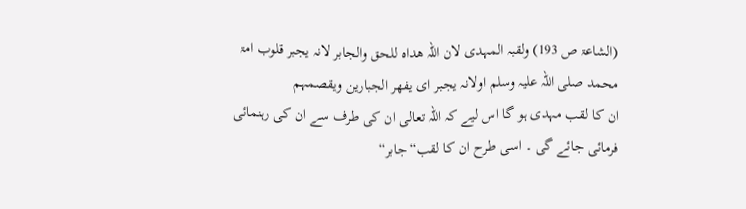(الشاعۃ ص 193) ولقبہ المہدی لان اللہ ھداہ للحق والجابر لانہ یجبر قلوب امۃ محمد صلی اللہ علیہ وسلم اولانہ یجبر ای یفھر الجبارین ویقصمہم
ان کا لقب مہدی ہو گا اس لیے کہ اللہ تعالی ان کی طرف سے ان کی رہنمائی فرمائی جائے گی ۔ اسی طرح ان کا لقب“جابر“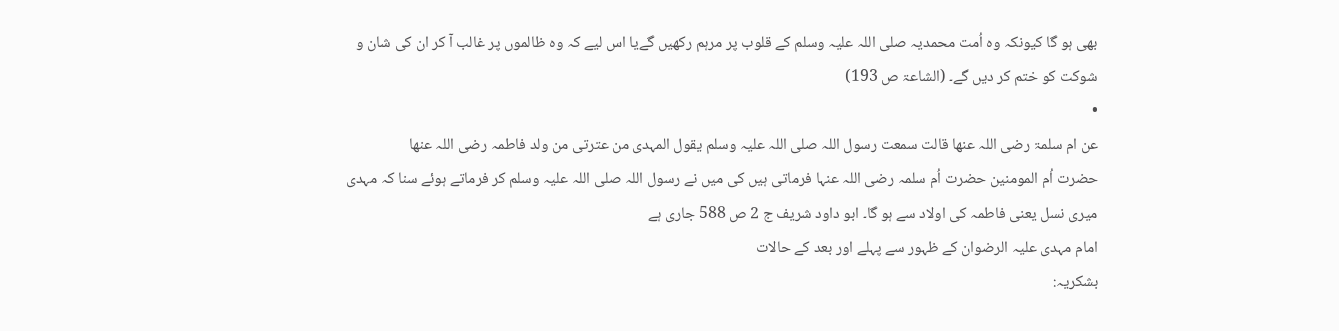بھی ہو گا کیونکہ وہ اُمت محمدیہ صلی اللہ علیہ وسلم کے قلوب پر مرہم رکھیں گےیا اس لیے کہ وہ ظالموں پر غالب آ کر ان کی شان و شوکت کو ختم کر دیں گے۔ (الشاعۃ ص 193)
•
عن ام سلمۃ رضی اللہ عنھا قالت سمعت رسول اللہ صلی اللہ علیہ وسلم یقول المہدی من عترتی من ولد فاطمہ رضی اللہ عنھا
حضرت اُم المومنین حضرت اُم سلمہ رضی اللہ عنہا فرماتی ہیں کی میں نے رسول اللہ صلی اللہ علیہ وسلم کر فرماتے ہوئے سنا کہ مہدی میری نسل یعنی فاطمہ کی اولاد سے ہو گا۔ ابو داود شریف ج 2 ص 588 جاری ہے
امام مہدی علیہ الرضوان کے ظہور سے پہلے اور بعد کے حالات
بشکریہ: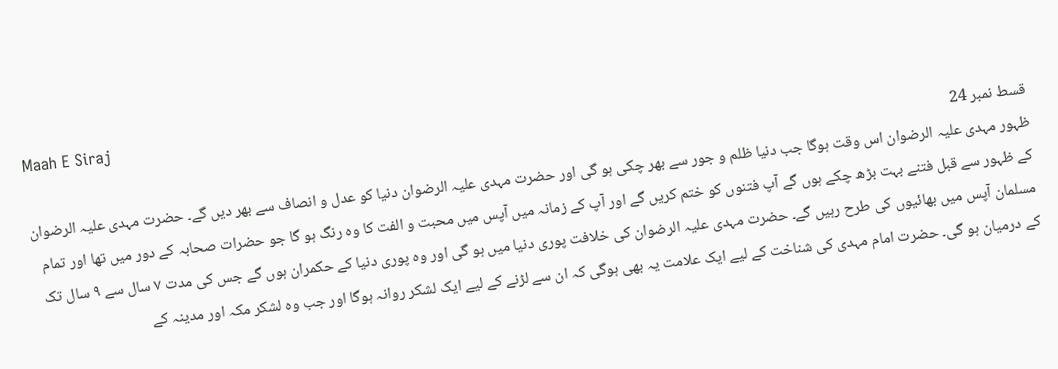Maah E Siraj
قسط نمبر 24
ظہور مہدی علیہ الرضوان اس وقت ہوگا جب دنیا ظلم و جور سے بھر چکی ہو گی اور حضرت مہدی علیہ الرضوان دنیا کو عدل و انصاف سے بھر دیں گے۔ حضرت مہدی علیہ الرضوان کے ظہور سے قبل فتنے بہت بڑھ چکے ہوں گے آپ فتنوں کو ختم کریں گے اور آپ کے زمانہ میں آپس میں محبت و الفت کا وہ رنگ ہو گا جو حضرات صحابہ کے دور میں تھا اور تمام مسلمان آپس میں بھائیوں کی طرح رہیں گے۔ حضرت مہدی علیہ الرضوان کی خلافت پوری دنیا میں ہو گی اور وہ پوری دنیا کے حکمران ہوں گے جس کی مدت ۷ سال سے ۹ سال تک کے درمیان ہو گی۔ حضرت امام مہدی کی شناخت کے لیے ایک علامت یہ بھی ہوگی کہ ان سے لڑنے کے لیے ایک لشکر روانہ ہوگا اور جب وہ لشکر مکہ اور مدینہ کے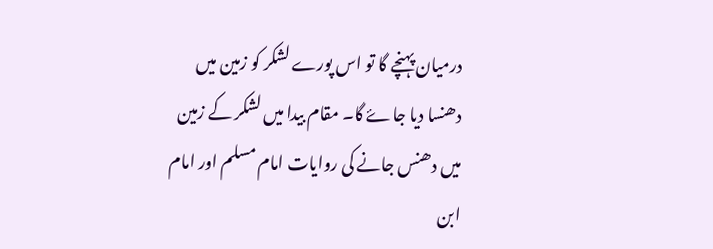درمیان پہنچے گا تو اس پورے لشکر کو زمین میں دھنسا دیا جاۓ گا۔ مقام بیدا میں لشکر کے زمین میں دھنس جانے کی روایات امام مسلم اور امام ابن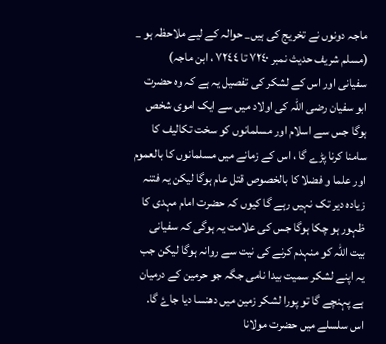ماجہ دونوں نے تخریج کی ہیں_ حوالہ کے لیے ملاحظہ ہو _ (مسلم شریف حدیث نمبر ٧٢٤٠ تا ٧٢٤٤ ، ابن ماجہ)
سفیانی اور اس کے لشکر کی تفصیل یہ ہے کہ وہ حضرت ابو سفیان رضی اللہ کی اولاد میں سے ایک اموی شخص ہوگا جس سے اسلام اور مسلمانوں کو سخت تکالیف کا سامنا کرنا پڑے گا ، اس کے زمانے میں مسلمانوں کا بالعموم اور علما و فضلا کا بالخصوص قتل عام ہوگا لیکن یہ فتنہ زیادہ دیر تک نہیں رہے گا کیوں کہ حضرت امام مہدی کا ظہور ہو چکا ہوگا جس کی علامت یہ ہوگی کہ سفیانی بیت اللہ کو منہدم کرنے کی نیت سے روانہ ہوگا لیکن جب یہ اپنے لشکر سمیت بیدا نامی جگہ جو حرمین کے درمیان ہے پہنچے گا تو پورا لشکر زمین میں دھنسا دیا جاۓ گا. اس سلسلے میں حضرت مولانا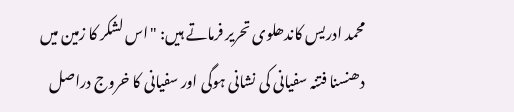محمد ادریس کاندھلوی تحریر فرماتے ہیں: "اس لشکر کا زمین میں دھنسنا فتنہ سفیانی کی نشانی ہوگی اور سفیانی کا خروج دراصل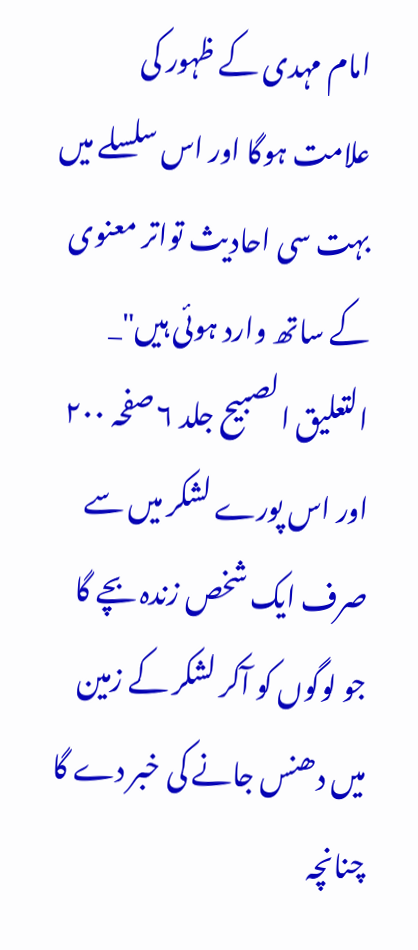امام مہدی کے ظہور کی علامت ہوگا اور اس سلسلے میں بہت سی احادیث تواتر معنوی کے ساتھ وارد ہوئی ہیں"_ التعلیق الصبیح جلد ٦ صفحہ ٢٠٠
اور اس پورے لشکر میں سے صرف ایک شخص زندہ بچے گا جو لوگوں کو آکر لشکر کے زمین میں دھنس جانے کی خبر دے گا چنانچہ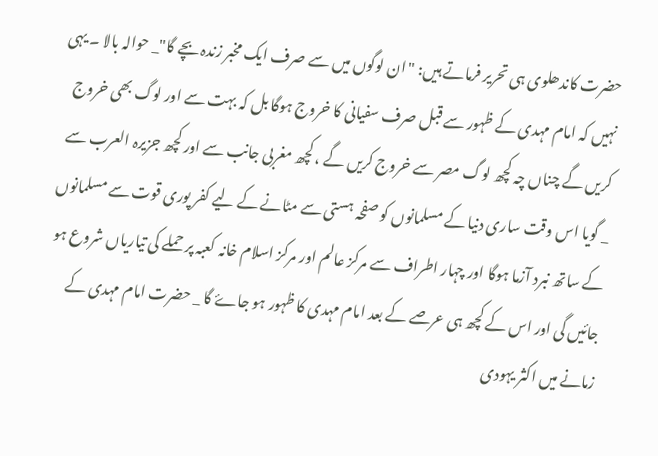حضرت کاندھلوی ہی تحریر فرماتے ہیں: "ان لوگوں میں سے صرف ایک مخبر زندہ بچے گا"_ حوالہ بالا ۔ یہی نہیں کہ امام مہدی کے ظہور سے قبل صرف سفیانی کا خروج ہوگا بل کہ بہت سے اور لوگ بھی خروج کریں گے چناں چہ کچھ لوگ مصر سے خروج کریں گے ، کچھ مغربی جانب سے اور کچھ جزیرہ العرب سے _ گویا اس وقت ساری دنیا کے مسلمانوں کو صفحہ ہستی سے مٹانے کے لیے کفر پوری قوت سے مسلمانوں کے ساتھ نبرد آزما ہوگا اور چہار اطراف سے مرکز عالم اور مرکز اسلام خانہ کعبہ پر حملے کی تیاریاں شروع ہو جائیں گی اور اس کے کچھ ہی عرصے کے بعد امام مہدی کا ظہور ہو جاۓ گا _ حضرت امام مہدی کے زمانے میں اکثر یہودی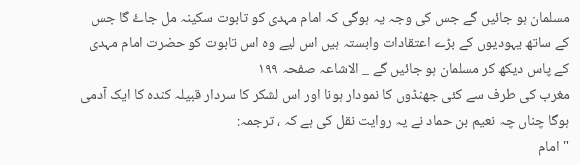مسلمان ہو جائیں گے جس کی وجہ یہ ہوگی کہ امام مہدی کو تابوت سکینہ مل جاۓ گا جس کے ساتھ یہودیوں کے بڑے اعتقادات وابستہ ہیں اس لیے وہ اس تابوت کو حضرت امام مہدی کے پاس دیکھ کر مسلمان ہو جائیں گے _ الاشاعہ صفحہ ١٩٩
مغرب کی طرف سے کئی جھنڈوں کا نمودار ہونا اور اس لشکر کا سردار قبیلہ کندہ کا ایک آدمی ہوگا چناں چہ نعیم بن حماد نے یہ روایت نقل کی ہے کہ ، ترجمہ:
" امام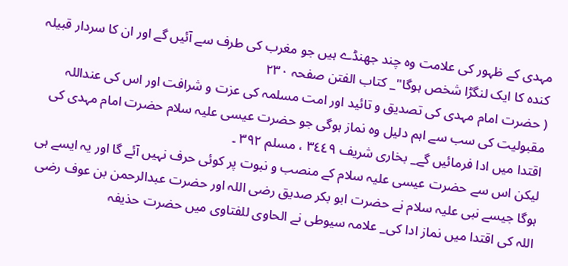مہدی کے ظہور کی علامت وہ چند جھنڈے ہیں جو مغرب کی طرف سے آئیں گے اور ان کا سردار قبیلہ کندہ کا ایک لنگڑا شخص ہوگا"_ کتاب الفتن صفحہ ٢٣٠
( حضرت امام مہدی کی تصدیق و تائید اور امت مسلمہ کی عزت و شرافت اور اس کی عنداللہ مقبولیت کی سب سے اہم دلیل وہ نماز ہوگی جو حضرت عیسی علیہ سلام حضرت امام مہدی کی اقتدا میں ادا فرمائیں گے_ بخاری شریف ٣٤٤٩ ، مسلم ٣٩٢ ۔
لیکن اس سے حضرت عیسی علیہ سلام کے منصب و نبوت پر کوئی حرف نہیں آئے گا اور یہ ایسے ہی ہوگا جیسے نبی علیہ سلام نے حضرت ابو بکر صدیق رضی اللہ اور حضرت عبدالرحمن بن عوف رضی اللہ کی اقتدا میں نماز ادا کی_ علامہ سیوطی نے الحاوی للفتاوی میں حضرت حذیفہ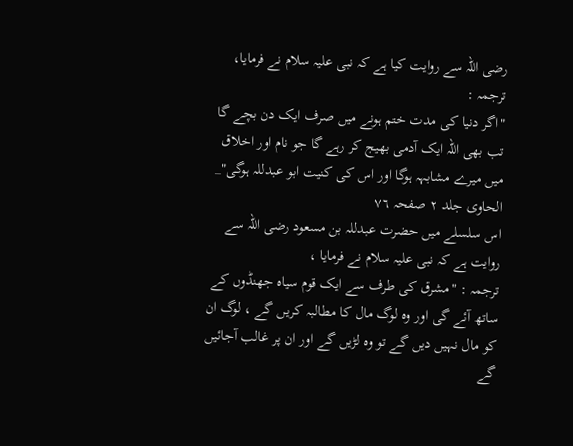رضی اللہ سے روایت کیا ہے کہ نبی علیہ سلام نے فرمایا، ترجمہ :
"اگر دنیا کی مدت ختم ہونے میں صرف ایک دن بچے گا تب بھی اللہ ایک آدمی بھیج کر رہے گا جو نام اور اخلاق میں میرے مشابہہ ہوگا اور اس کی کنیت ابو عبدللہ ہوگی"_ الحاوی جلد ٢ صفحہ ٧٦
اس سلسلے میں حضرت عبدللہ بن مسعود رضی اللہ سے روایت ہے کہ نبی علیہ سلام نے فرمایا ،
ترجمہ : "مشرق کی طرف سے ایک قوم سیاہ جھنڈوں کے ساتھ آئے گی اور وہ لوگ مال کا مطالبہ کریں گے ، لوگ ان کو مال نہیں دیں گے تو وہ لڑیں گے اور ان پر غالب آجائیں گے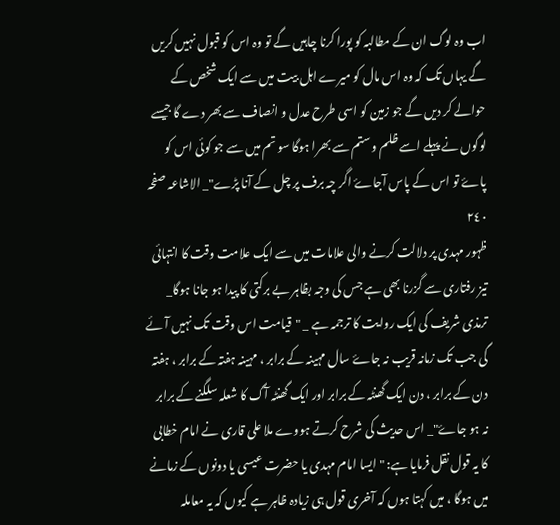اب وہ لوگ ان کے مطالبہ کو پورا کرنا چاہیں گے تو وہ اس کو قبول نہیں کریں گے یہاں تک کہ وہ اس مال کو میرے اہل بیت میں سے ایک شخص کے حوالے کر دیں گے جو زمین کو اسی طرح عدل و انصاف سے بھر دے گا جیسے لوگوں نے پہلے اسے ظلم و ستم سے بھرا ہوگا سو تم میں سے جو کوئی اس کو پاۓ تو اس کے پاس آجاۓ اگر چہ برف پر چل کے آنا پڑے"_ الاشاعہ صفحہ ٢٤٠
ظہور مہدی پر دلالت کرنے والی علامات میں سے ایک علامت وقت کا انتہائی تیز رفتاری سے گزرنا بھی ہے جس کی وجہ بظاہر بے برکتی کا پیدا ہو جانا ہوگا_ ترمذی شریف کی ایک روایت کا ترجمہ ہے _ "قیامت اس وقت تک نہیں آئے گی جب تک زمانہ قریب نہ جاۓ سال مہینہ کے برابر ، مہینہ ہفتہ کے برابر ، ہفتہ دن کے برابر ، دن ایک گھنٹہ کے برابر اور ایک گھنٹہ آگ کا شعلہ سلگنے کے برابر نہ ہو جاۓ"_ اس حدیث کی شرح کرتے ہووے ملا علی قاری نے امام خطابی کا یہ قول نقل فرمایا ہے: " ایسا امام مہدی یا حضرت عیسی یا دونوں کے زمانے میں ہوگا ، میں کہتا ہوں کہ آخری قول ہی زیادہ ظاہر ہے کیوں کہ یہ معاملہ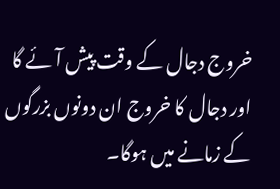خروج دجال کے وقت پیش آئے گا اور دجال کا خروج ان دونوں بزرگوں کے زمانے میں ہوگا۔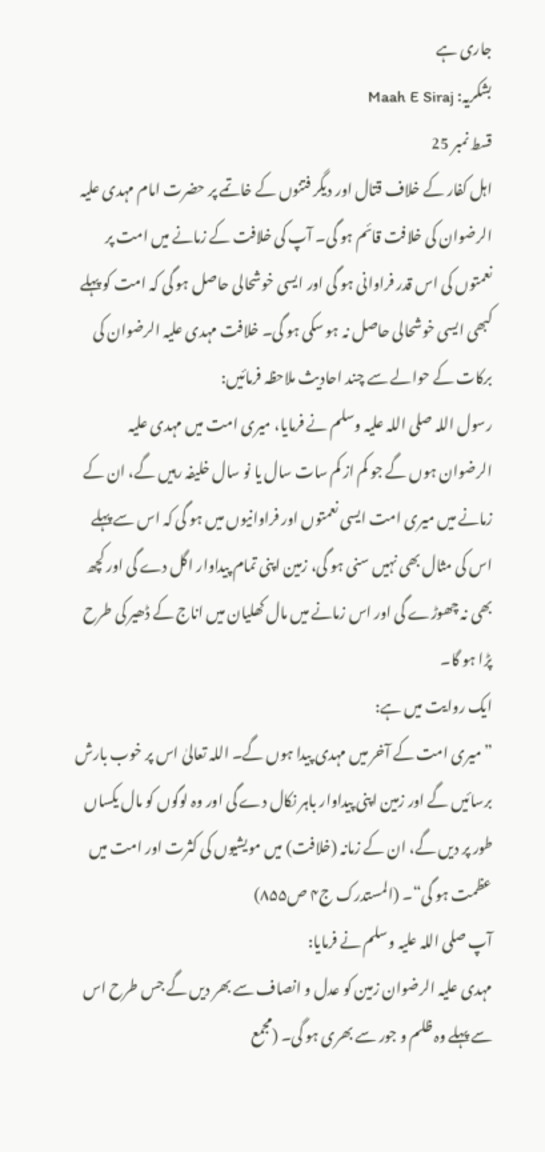جاری ہے
بشکریہ: Maah E Siraj
قسط نمبر 25
اہل کفار کے خلاف قتال اور دیگر فتنوں کے خاتمے پر حضرت امام مہدی علیہ الرضوان کی خلافت قائم ہو گی۔ آپ کی خلافت کے زمانے میں امت پر نعمتوں کی اس قدر فراوانی ہو گی اور ایسی خوشحالی حاصل ہو گی کہ امت کو پہلے کبھی ایسی خوشحالی حاصل نہ ہو سکی ہو گی۔ خلافت مہدی علیہ الرضوان کی برکات کے حوالے سے چند احادیث ملاحظہ فرمائیں:
رسول اللہ صلی اللہ علیہ وسلم نے فرمایا، میری امت میں مہدی علیہ الرضوان ہوں گے جو کم از کم سات سال یا نو سال خلیفہ رہیں گے، ان کے زمانے میں میری امت ایسی نعمتوں اور فراوانیوں میں ہو گی کہ اس سے پہلے اس کی مثال بھی نہیں سنی ہو گی، زمین اپنی تمام پیداوار اگل دے گی اور کچھ بھی نہ چھوڑے گی اور اس زمانے میں مال کھلیان میں اناج کے ڈھیر کی طرح پڑا ہو گا۔
ایک روایت میں ہے:
”میری امت کے آخر میں مہدی پیدا ہوں گے۔ اللہ تعالیٰ اس پر خوب بارش برسائیں گے اور زمین اپنی پیداوار باہر نکال دے گی اور وہ لوگوں کو مال یکساں طور پر دیں گے، ان کے زمانہ (خلافت) میں مویشیوں کی کثرت اور امت میں عظمت ہو گی“۔ (المستدرک ج۴ ص۸۵۵)
آپ صلی اللہ علیہ وسلم نے فرمایا:
مہدی علیہ الرضوان زمین کو عدل و انصاف سے بھر دیں گے جس طرح اس سے پہلے وہ ظلم و جور سے بھری ہو گی۔ (مجمع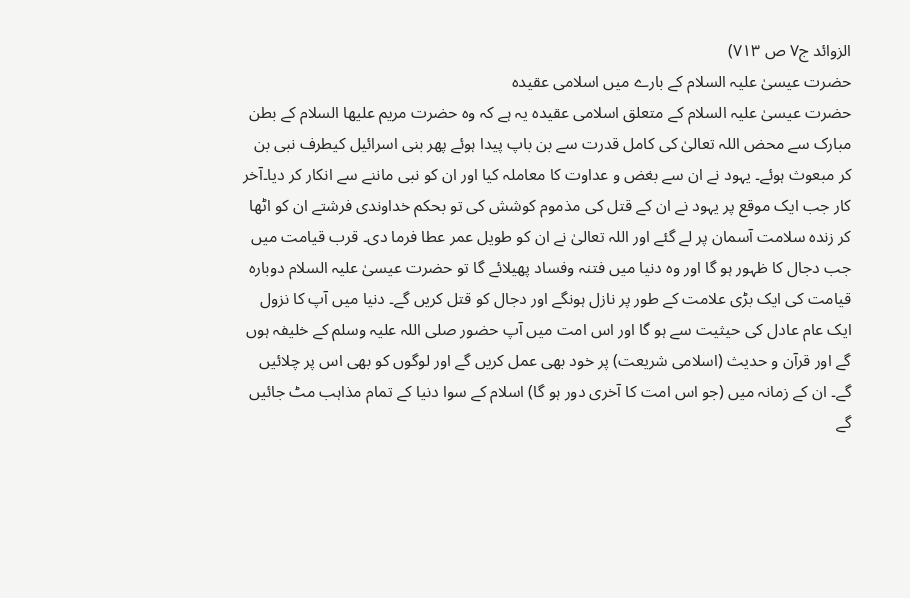الزوائد ج۷ ص ۷۱۳)
حضرت عیسیٰ علیہ السلام کے بارے میں اسلامی عقیدہ
حضرت عیسیٰ علیہ السلام کے متعلق اسلامی عقیدہ یہ ہے کہ وہ حضرت مریم علیھا السلام کے بطن مبارک سے محض اللہ تعالیٰ کی کامل قدرت سے بن باپ پیدا ہوئے پھر بنی اسرائیل کیطرف نبی بن کر مبعوث ہوئے۔ یہود نے ان سے بغض و عداوت کا معاملہ کیا اور ان کو نبی ماننے سے انکار کر دیا۔آخر کار جب ایک موقع پر یہود نے ان کے قتل کی مذموم کوشش کی تو بحکم خداوندی فرشتے ان کو اٹھا کر زندہ سلامت آسمان پر لے گئے اور اللہ تعالیٰ نے ان کو طویل عمر عطا فرما دی۔ قرب قیامت میں جب دجال کا ظہور ہو گا اور وہ دنیا میں فتنہ وفساد پھیلائے گا تو حضرت عیسیٰ علیہ السلام دوبارہ قیامت کی ایک بڑی علامت کے طور پر نازل ہونگے اور دجال کو قتل کریں گے۔ دنیا میں آپ کا نزول ایک عام عادل کی حیثیت سے ہو گا اور اس امت میں آپ حضور صلی اللہ علیہ وسلم کے خلیفہ ہوں گے اور قرآن و حدیث (اسلامی شریعت) پر خود بھی عمل کریں گے اور لوگوں کو بھی اس پر چلائیں گے۔ ان کے زمانہ میں (جو اس امت کا آخری دور ہو گا) اسلام کے سوا دنیا کے تمام مذاہب مٹ جائیں گے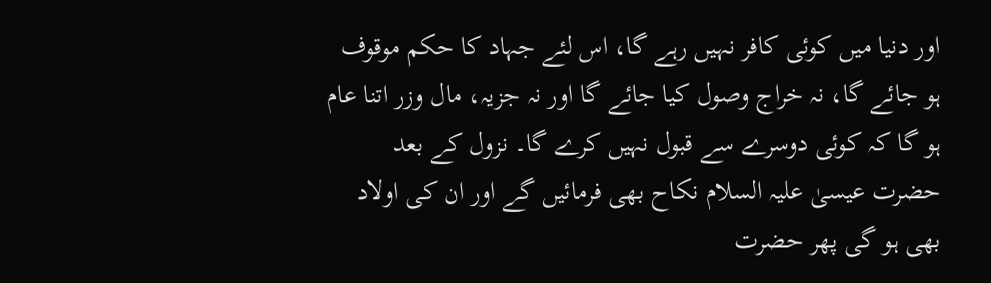اور دنیا میں کوئی کافر نہیں رہے گا، اس لئے جہاد کا حکم موقوف ہو جائے گا، نہ خراج وصول کیا جائے گا اور نہ جزیہ، مال وزر اتنا عام ہو گا کہ کوئی دوسرے سے قبول نہیں کرے گا۔ نزول کے بعد حضرت عیسیٰ علیہ السلام نکاح بھی فرمائیں گے اور ان کی اولاد بھی ہو گی پھر حضرت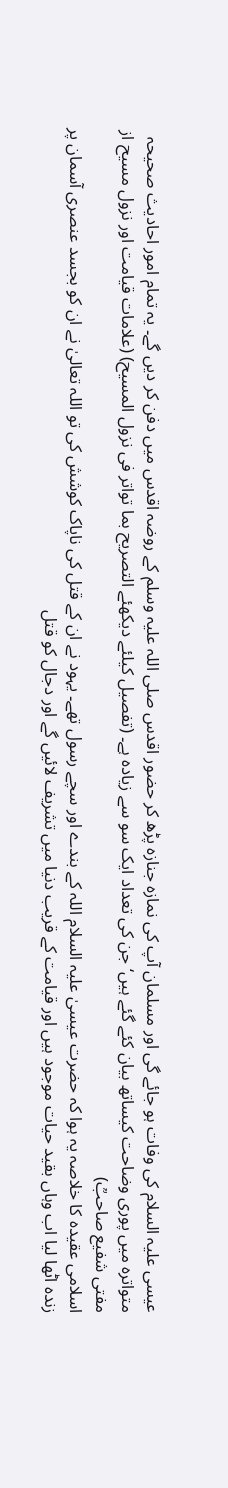عیسی علیہ السلام کی وفات ہو جائے گی اور مسلمان آپ کی نمازہ جنازہ پڑھ کر حضور اقدس صلی اللہ علیہ وسلم کے روضہ اقدس میں دفن کر دیں گے۔ یہ تمام امور احادیث صحیحہ متواترہ میں پوری وضاحت کیساتھ بیان کئے گئے ہیں‘ جن کی تعداد ایک سو سے زیادہ ہے۔ (تفصیل کیلئے دیکھئے التصریح بما تواتر فی نزول المسیح) (علامات قیامت اور نزول مسیح از مفتی شفیع صاحبؒ)
اسلامی عقیدہ کا خلاصہ یہ ہوا کہ حضرت عیسیٰ علیہ السلام اللہ کے بندے اور سچے رسول تھے۔ یہود نے ان کے قتل کی ناپاک کوشش کی تو اللہ تعالیٰ نے ان کو بجسد عنصری آسمان پر زندہ اٹھا لیا اب وہاں بقید حیات موجود ہیں اور قیامت کے قریب دنیا میں تشریف لائیں گے اور دجال کو قتل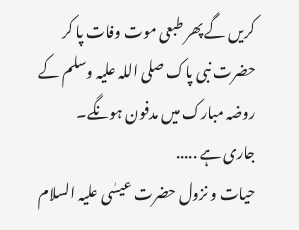کریں گے پھر طبعی موت وفات پا کر حضرت نبی پاک صلی اللہ علیہ وسلم کے روضہ مبارک میں مدفون ہونگے۔
جاری ہے .....
حیات و نزول حضرت عیسٰی علیہ السلام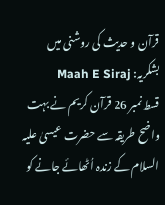قرآن و حدیث کی روشنی میں
بشکریہ: Maah E Siraj
قسط نمبر 26 قرآن کریم نے بہت واضح طریقہ سے حضرت عیسیٰ علیہ السلام کے زندہ اُٹھائے جانے کو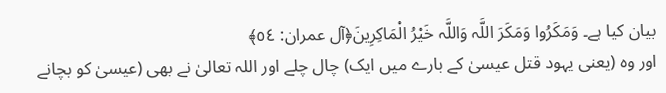بیان کیا ہے۔ وَمَكَرُوا وَمَكَرَ اللَّہ وَاللَّہ خَيْرُ الْمَاكِرِينَ﴿آل عمران: ٥٤﴾
اور وہ (یعنی یہود قتل عیسیٰ کے بارے میں ایک) چال چلے اور اللہ تعالیٰ نے بھی (عیسیٰ کو بچانے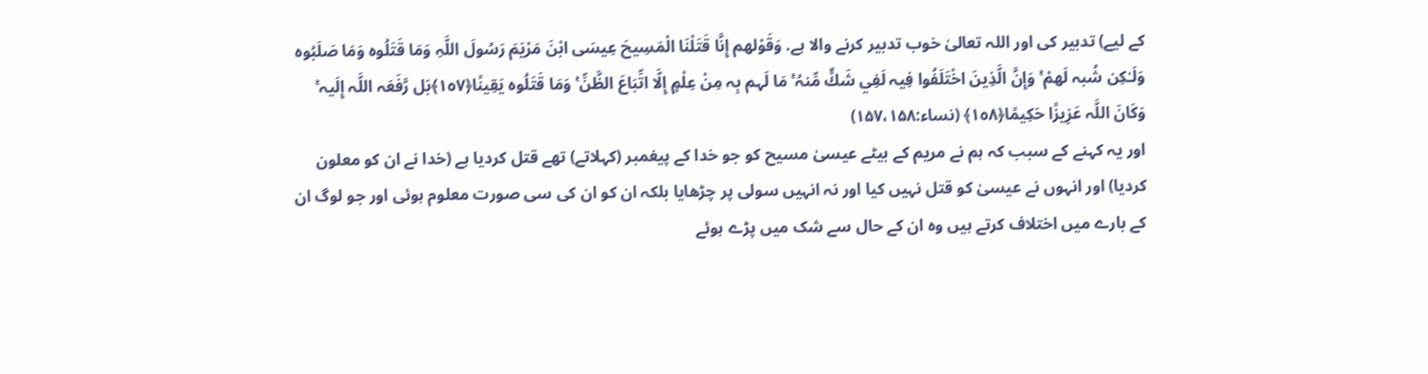کے لیے) تدبیر کی اور اللہ تعالیٰ خوب تدبیر کرنے والا ہے. وَقَوْلھم إِنَّا قَتَلْنَا الْمَسِيحَ عِيسَى ابْنَ مَرْيَمَ رَسُولَ اللَّہِ وَمَا قَتَلُوہ وَمَا صَلَبُوہ وَلَـٰكِن شُبہ لَھمْ ۚ وَإِنَّ الَّذِينَ اخْتَلَفُوا فِيہ لَفِي شَكٍّ مِّنہُ ۚ مَا لَہم بِہ مِنْ عِلْمٍ إِلَّا اتِّبَاعَ الظَّنِّ ۚ وَمَا قَتَلُوہ يَقِينًا﴿١٥٧﴾بَل رَّفَعَہ اللَّہ إِلَيہ ۚ وَكَانَ اللَّہ عَزِيزًا حَكِيمًا﴿١٥٨﴾ (نساء:۱۵۷،۱۵۸)
اور یہ کہنے کے سبب کہ ہم نے مریم کے بیٹے عیسیٰ مسیح کو جو خدا کے پیغمبر (کہلاتے) تھے قتل کردیا ہے (خدا نے ان کو معلون کردیا) اور انہوں نے عیسیٰ کو قتل نہیں کیا اور نہ انہیں سولی پر چڑھایا بلکہ ان کو ان کی سی صورت معلوم ہوئی اور جو لوگ ان کے بارے میں اختلاف کرتے ہیں وہ ان کے حال سے شک میں پڑے ہوئے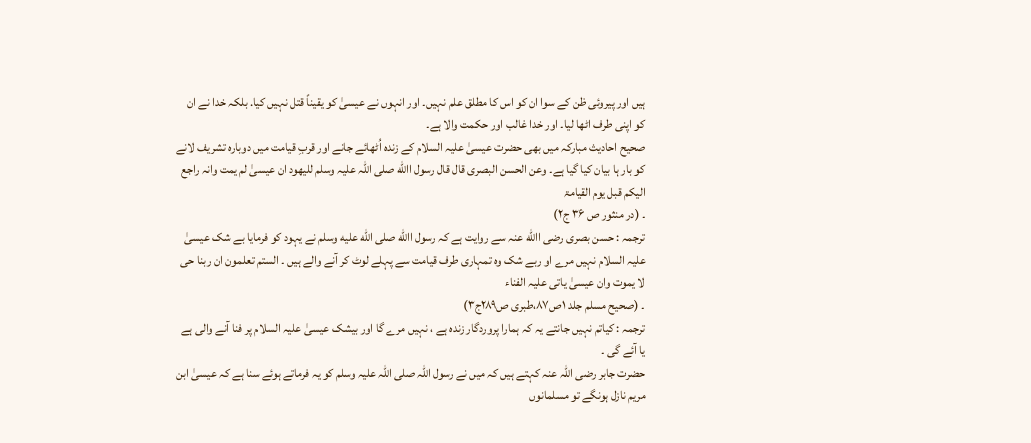ہیں اور پیروئی ظن کے سوا ان کو اس کا مطلق علم نہیں۔ اور انہوں نے عیسیٰ کو یقیناً قتل نہیں کیا. بلکہ خدا نے ان کو اپنی طرف اٹھا لیا۔ اور خدا غالب اور حکمت والا ہے۔
صحیح احادیث مبارکہ میں بھی حضرت عیسیٰ علیہ السلام کے زندہ اُٹھائے جانے اور قربِ قیامت میں دوبارہ تشریف لانے کو بار ہا بیان کیا گیا ہے۔ وعن الحسن البصری قال قال رسول االله صلی اللہ علیہ وسلم للیھود ان عیسیٰ لم یمت وانہ راجع الیکم قبل یوم القیامۃ
۔ (در منثور ص ۳۶ ج۲)
ترجمہ : حسن بصری رضی االله عنہ سے روایت ہے کہ رسول االله صلى الله عليه وسلم نے یہود کو فرمایا بے شک عیسیٰ علیہ السلام نہیں مرے او ربے شک وہ تمہاری طرف قیامت سے پہلے لوٹ کر آنے والے ہیں ۔ الستم تعلمون ان ربنا حی لا یموت وان عیسیٰ یاتی علیہ الفناء
۔ (صحیح مسلم جلد ۱ص۸۷،طبری ص۲۸۹ج۳)
ترجمہ : کیاتم نہیں جانتے یہ کہ ہمارا پروردگار زندہ ہے ، نہیں مرے گا اور بیشک عیسیٰ علیہ السلام پر فنا آنے والی ہے یا آئے گی ۔
حضرت جابر رضی اللہ عنہ کہتے ہیں کہ میں نے رسول اللہ صلی اللہ علیہ وسلم کو یہ فرماتے ہوئے سنا ہے کہ عیسیٰ ابن مریم نازل ہونگے تو مسلمانوں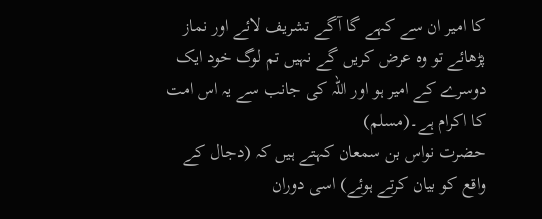کا امیر ان سے کہے گا آگے تشریف لائے اور نماز پڑھائے تو وہ عرض کریں گے نہیں تم لوگ خود ایک دوسرے کے امیر ہو اور اللہ کی جانب سے یہ اس امت کا اکرام ہے۔(مسلم)
حضرت نواس بن سمعان کہتے ہیں کہ (دجال کے واقع کو بیان کرتے ہوئے) اسی دوران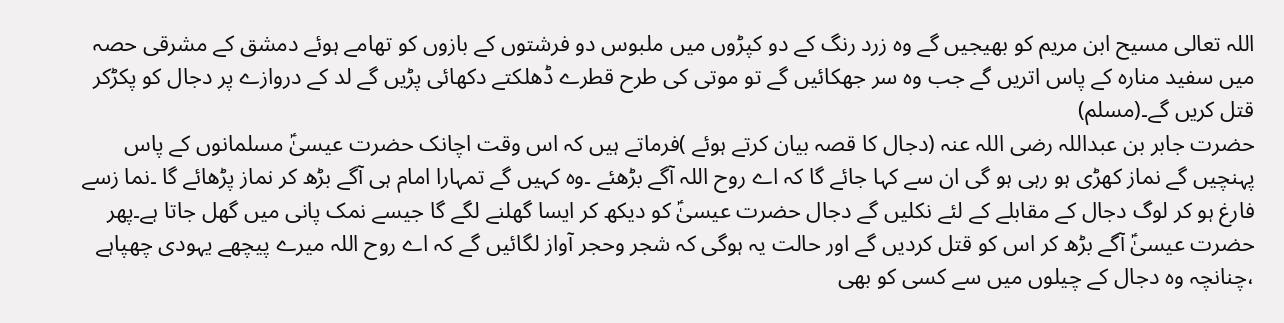اللہ تعالی مسیح ابن مریم کو بھیجیں گے وہ زرد رنگ کے دو کپڑوں میں ملبوس دو فرشتوں کے بازوں کو تھامے ہوئے دمشق کے مشرقی حصہ میں سفید منارہ کے پاس اتریں گے جب وہ سر جھکائیں گے تو موتی کی طرح قطرے ڈھلکتے دکھائی پڑیں گے لد کے دروازے پر دجال کو پکڑکر قتل کریں گے۔(مسلم)
حضرت جابر بن عبداللہ رضی اللہ عنہ (دجال کا قصہ بیان کرتے ہوئے )فرماتے ہیں کہ اس وقت اچانک حضرت عیسیٰؑ مسلمانوں کے پاس پہنچیں گے نماز کھڑی ہو رہی ہو گی ان سے کہا جائے گا کہ اے روح اللہ آگے بڑھئے ۔وہ کہیں گے تمہارا امام ہی آگے بڑھ کر نماز پڑھائے گا ۔نما زسے فارغ ہو کر لوگ دجال کے مقابلے کے لئے نکلیں گے دجال حضرت عیسیٰؑ کو دیکھ کر ایسا گھلنے لگے گا جیسے نمک پانی میں گھل جاتا ہے۔پھر حضرت عیسیٰؑ آگے بڑھ کر اس کو قتل کردیں گے اور حالت یہ ہوگی کہ شجر وحجر آواز لگائیں گے کہ اے روح اللہ میرے پیچھے یہودی چھپاہے ،چنانچہ وہ دجال کے چیلوں میں سے کسی کو بھی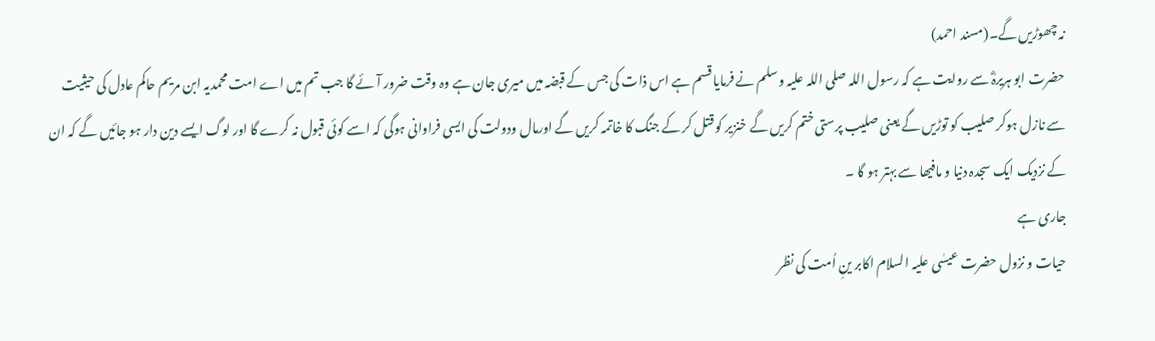نہ چھوڑیں گے۔(مسند احمد)
حضرت ابو ہریرہؓ سے روایت ہے کہ رسول اللہ صلی اللہ علیہ وسلم نے فرمایا قسم ہے اس ذات کی جس کے قبضہ میں میری جان ہے وہ وقت ضرور آئے گا جب تم میں اے امت محمدیہ ابن مریم حاکم عادل کی حیثیت سے نازل ہوکر صلیب کو توڑیں گے یعنی صلیب پرستی ختم کریں گے خنزیر کو قتل کر کے جنگ کا خاتمہ کریں گے اورمال ودولت کی ایسی فراوانی ہوگی کہ اسے کوئی قبول نہ کرے گا اور لوگ ایسے دین دار ہو جائیں گے کہ ان کے نزدیک ایک سجدہ دنیا و مافیھا سے بہتر ہو گا ۔
جاری ہے
حیات و نزول حضرت عیسٰی علیہ السلام اکابر ینِ اُمت کی نظر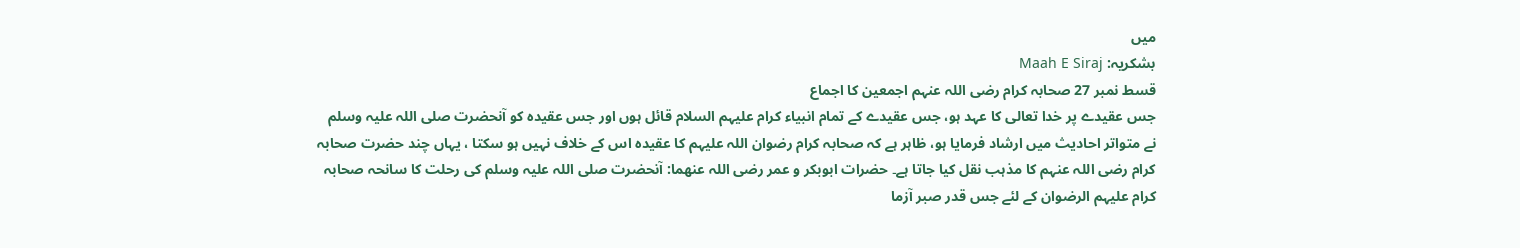میں
بشکریہ: Maah E Siraj
قسط نمبر 27 صحابہ کرام رضی اللہ عنہم اجمعین کا اجماع
جس عقیدے پر خدا تعالی کا عہد ہو، جس عقیدے کے تمام انبیاء کرام علیہم السلام قائل ہوں اور جس عقیدہ کو آنحضرت صلی اللہ علیہ وسلم نے متواتر احادیث میں ارشاد فرمایا ہو، ظاہر ہے کہ صحابہ کرام رضوان اللہ علیہم کا عقیدہ اس کے خلاف نہیں ہو سکتا ، یہاں چند حضرت صحابہ کرام رضی اللہ عنہم کا مذہب نقل کیا جاتا ہے۔ حضرات ابوبکر و عمر رضی اللہ عنھما: آنحضرت صلی اللہ علیہ وسلم کی رحلت کا سانحہ صحابہ کرام علیہم الرضوان کے لئے جس قدر صبر آزما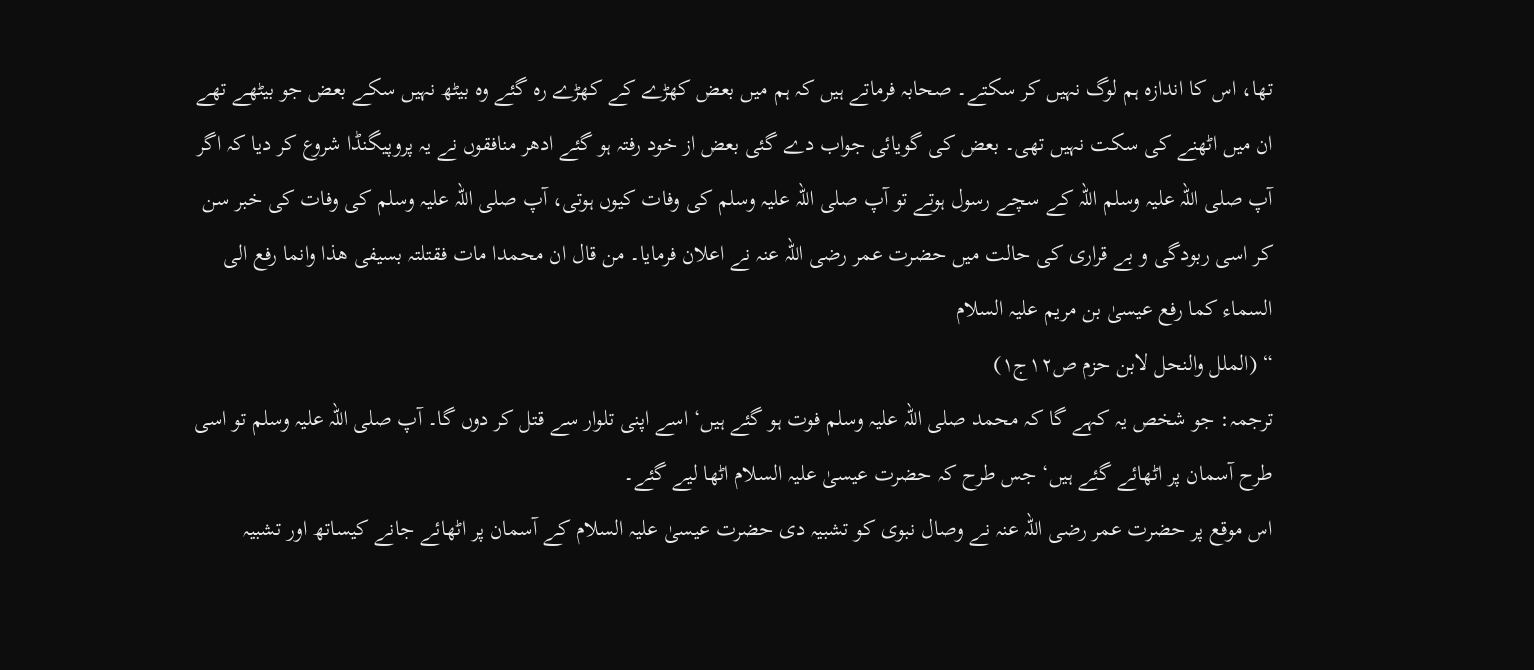تھا، اس کا اندازہ ہم لوگ نہیں کر سکتے۔ صحابہ فرماتے ہیں کہ ہم میں بعض کھڑے کے کھڑے رہ گئے وہ بیٹھ نہیں سکے بعض جو بیٹھے تھے ان میں اٹھنے کی سکت نہیں تھی۔ بعض کی گویائی جواب دے گئی بعض از خود رفتہ ہو گئے ادھر منافقوں نے یہ پروپیگنڈا شروع کر دیا کہ اگر آپ صلی اللہ علیہ وسلم اللہ کے سچے رسول ہوتے تو آپ صلی اللہ علیہ وسلم کی وفات کیوں ہوتی، آپ صلی اللہ علیہ وسلم کی وفات کی خبر سن کر اسی ربودگی و بے قراری کی حالت میں حضرت عمر رضی اللہ عنہ نے اعلان فرمایا۔ من قال ان محمدا مات فقتلتہ بسیفی ھذا وانما رفع الی السماء کما رفع عیسیٰ بن مریم علیہ السلام
“ (الملل والنحل لابن حزم ص۱۲ج۱)
ترجمہ: جو شخص یہ کہے گا کہ محمد صلی اللہ علیہ وسلم فوت ہو گئے ہیں‘ اسے اپنی تلوار سے قتل کر دوں گا۔ آپ صلی اللہ علیہ وسلم تو اسی طرح آسمان پر اٹھائے گئے ہیں‘ جس طرح کہ حضرت عیسیٰ علیہ السلام اٹھا لیے گئے۔
اس موقع پر حضرت عمر رضی اللہ عنہ نے وصال نبوی کو تشبیہ دی حضرت عیسیٰ علیہ السلام کے آسمان پر اٹھائے جانے کیساتھ اور تشبیہ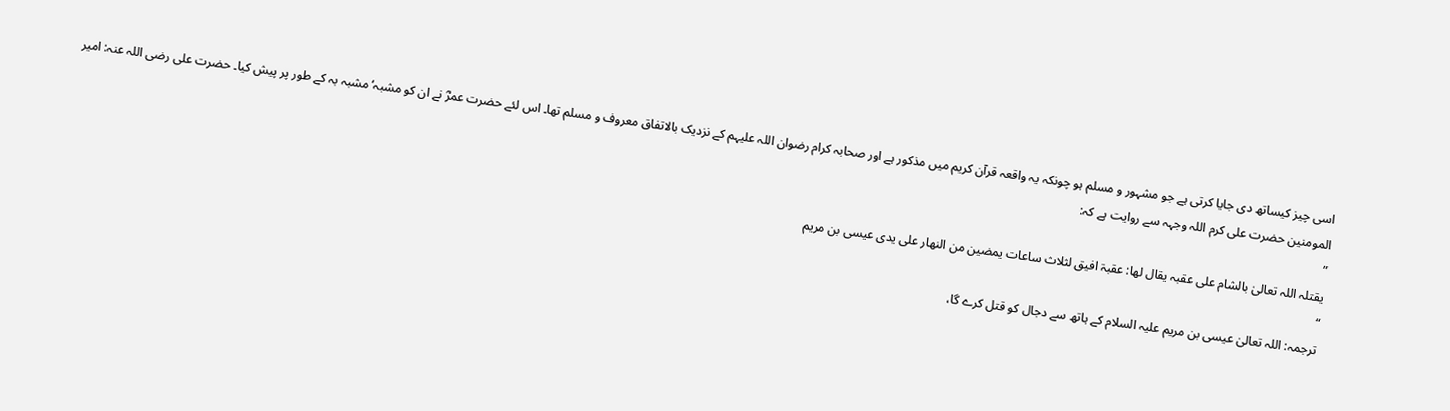اسی چیز کیساتھ دی جایا کرتی ہے جو مشہور و مسلم ہو چونکہ یہ واقعہ قرآن کریم میں مذکور ہے اور صحابہ کرام رضوان اللہ علیہم کے نزدیک بالاتفاق معروف و مسلم تھا۔ اس لئے حضرت عمرؓ نے ان کو مشبہ‘ مشبہ بہ کے طور پر پیش کیا۔ حضرت علی رضی اللہ عنہ: امیر المومنین حضرت علی کرم اللہ وجہہ سے روایت ہے کہ:
”
یقتلہ اللہ تعالیٰ بالشام علی عقبہ یقال لھا: عقبۃ افیق لثلاث ساعات یمضین من النھار علی یدی عیسی بن مریم
“
ترجمہ: اللہ تعالیٰ عیسی بن مریم علیہ السلام کے ہاتھ سے دجال کو قتل کرے گا،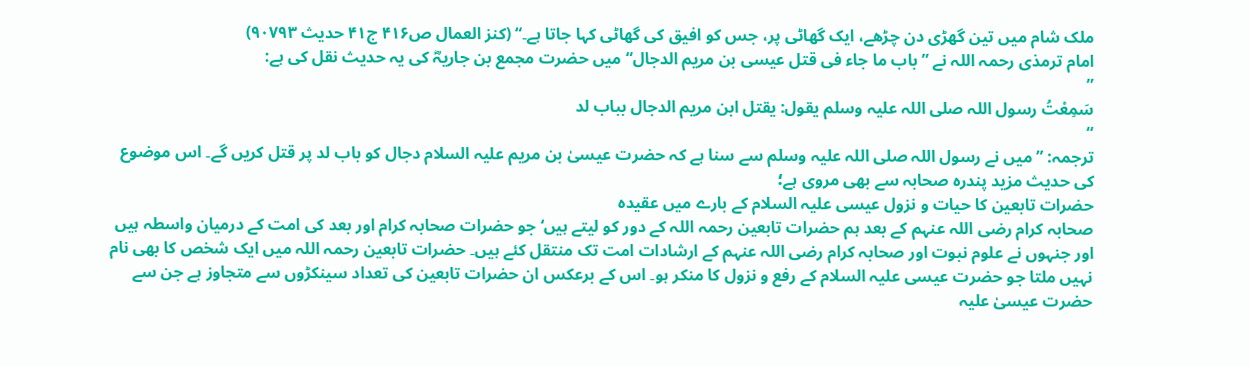ملک شام میں تین گھڑی دن چڑھے، ایک گھاٹی پر، جس کو افیق کی گھاٹی کہا جاتا ہے۔“ (کنز العمال ص۴۱۶ ج۴۱ حدیث ۹۰۷۹۳)
امام ترمذی رحمہ اللہ نے ”باب ما جاء فی قتل عیسی بن مریم الدجال“ میں حضرت مجمع بن جاریہؓ کی یہ حدیث نقل کی ہے:
”
سَمِعْتُ رسول اللہ صلی اللہ علیہ وسلم یقول: یقتل ابن مریم الدجال بباب لد
“
ترجمہ: ”میں نے رسول اللہ صلی اللہ علیہ وسلم سے سنا ہے کہ حضرت عیسیٰ بن مریم علیہ السلام دجال کو باب لد پر قتل کریں گے۔ اس موضوع کی حدیث مزید پندرہ صحابہ سے بھی مروی ہے؛
حضرات تابعین کا حیات و نزول عیسی علیہ السلام کے بارے میں عقیدہ
صحابہ کرام رضی اللہ عنہم کے بعد ہم حضرات تابعین رحمہ اللہ کے دور کو لیتے ہیں‘ جو حضرات صحابہ کرام اور بعد کی امت کے درمیان واسطہ ہیں اور جنہوں نے علوم نبوت اور صحابہ کرام رضی اللہ عنہم کے ارشادات امت تک منتقل کئے ہیں۔ حضرات تابعین رحمہ اللہ میں ایک شخص کا بھی نام نہیں ملتا جو حضرت عیسی علیہ السلام کے رفع و نزول کا منکر ہو۔ اس کے برعکس ان حضرات تابعین کی تعداد سینکڑوں سے متجاوز ہے جن سے حضرت عیسیٰ علیہ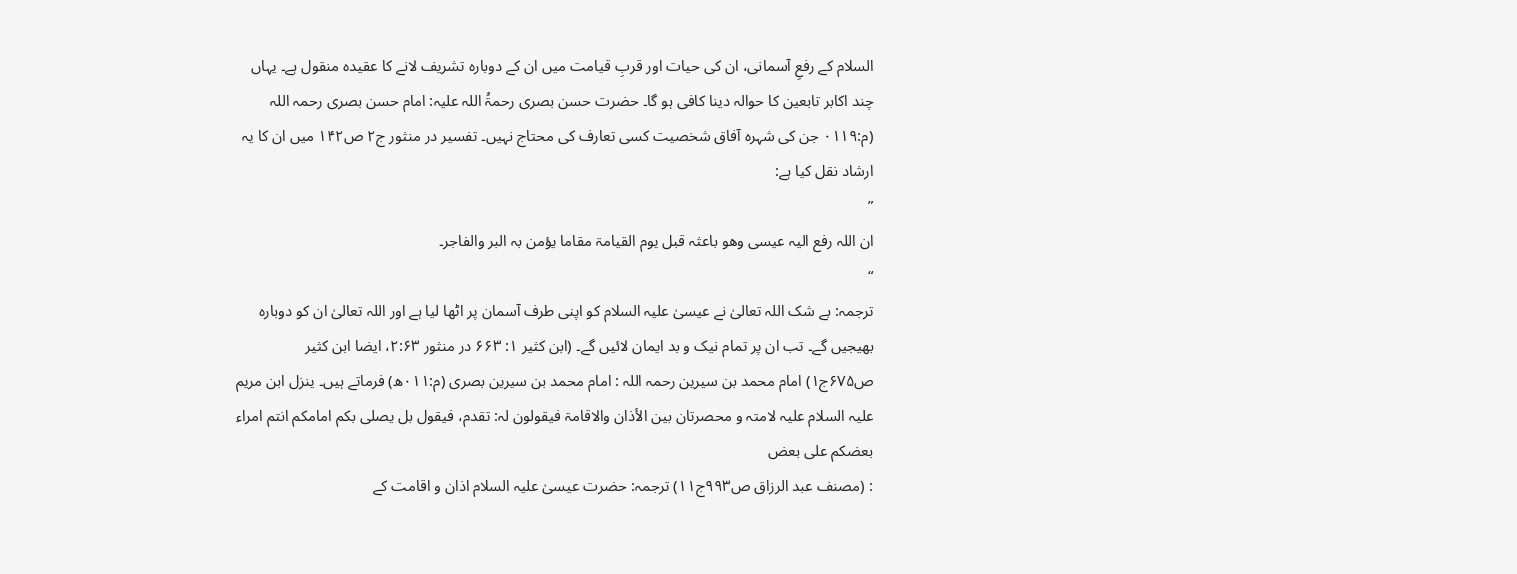السلام کے رفعِ آسمانی، ان کی حیات اور قربِ قیامت میں ان کے دوبارہ تشریف لانے کا عقیدہ منقول ہے۔ یہاں چند اکابر تابعین کا حوالہ دینا کافی ہو گا۔ حضرت حسن بصری رحمۃُ اللہ علیہ: امام حسن بصری رحمہ اللہ (م:۰۱۱۹ جن کی شہرہ آفاق شخصیت کسی تعارف کی محتاج نہیں۔ تفسیر در منثور ج۲ ص۱۴۲ میں ان کا یہ ارشاد نقل کیا ہے:
”
ان اللہ رفع الیہ عیسی وھو باعثہ قبل یوم القیامۃ مقاما یؤمن بہ البر والفاجر۔
“
ترجمہ: بے شک اللہ تعالیٰ نے عیسیٰ علیہ السلام کو اپنی طرف آسمان پر اٹھا لیا ہے اور اللہ تعالیٰ ان کو دوبارہ بھیجیں گے۔ تب ان پر تمام نیک و بد ایمان لائیں گے۔ (ابن کثیر ۱: ۶۶۳ در منثور ۲:۶۳، ایضا ابن کثیر ص۶۷۵ج۱) امام محمد بن سیرین رحمہ اللہ : امام محمد بن سیرین بصری (م:۰۱۱ھ) فرماتے ہیں۔ ینزل ابن مریم علیہ السلام علیہ لامتہ و محصرتان بین الأذان والاقامۃ فیقولون لہ: تقدم، فیقول بل یصلی بکم امامکم انتم امراء بعضکم علی بعض
: (مصنف عبد الرزاق ص۹۹۳ج۱۱) ترجمہ: حضرت عیسیٰ علیہ السلام اذان و اقامت کے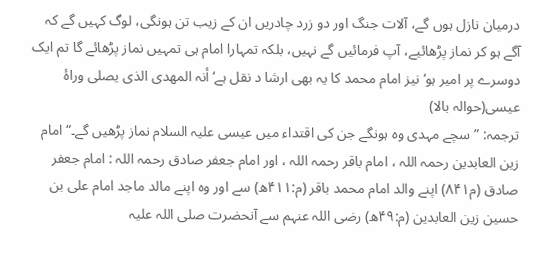درمیان نازل ہوں گے، آلات جنگ اور دو زرد چادریں ان کے زیب تن ہونگی، لوگ کہیں گے کہ آگے ہو کر نماز پڑھائیے، آپ فرمائیں گے نہیں، بلکہ تمہارا امام ہی تمہیں نماز پڑھائے گا تم ایک دوسرے پر امیر ہو‘ نیز امام محمد کا یہ بھی ارشا د نقل ہے‘ أنہ المھدی الذی یصلی وراۂ عیسی(حوالہ بالا)
ترجمہ: ”سچے مہدی وہ ہونگے جن کی اقتداء میں عیسی علیہ السلام نماز پڑھیں گے۔“ امام زین العابدین رحمہ اللہ ، امام باقر رحمہ اللہ ، اور امام جعفر صادق رحمہ اللہ : امام جعفر صادق (م۸۴۱) اپنے والد امام محمد باقر (م:۴۱۱ھ) سے اور وہ اپنے مالد ماجد امام علی بن حسین زین العابدین (م:۴۹ھ) رضی اللہ عنہم سے آنحضرت صلی اللہ علیہ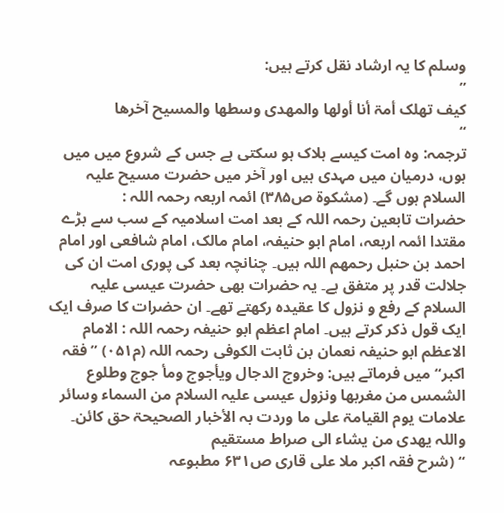وسلم کا یہ ارشاد نقل کرتے ہیں:
”
کیف تھلک أمۃ أنا أولھا والمھدی وسطھا والمسیح آخرھا
“
ترجمہ: وہ امت کیسے ہلاک ہو سکتی ہے جس کے شروع میں میں ہوں، درمیان میں مہدی ہیں اور آخر میں حضرت مسیح علیہ السلام ہوں گے۔ (مشکوۃ ص۳۸۵) ائمہ اربعہ رحمہ اللہ :
حضرات تابعین رحمہ اللہ کے بعد امت اسلامیہ کے سب سے بڑے مقتدا ائمہ اربعہ، امام ابو حنیفہ، امام مالک، امام شافعی اور امام احمد بن حنبل رحمھم اللہ ہیں۔ چنانچہ بعد کی پوری امت ان کی جلالت قدر پر متفق ہے۔ یہ حضرات بھی حضرت عیسی علیہ السلام کے رفع و نزول کا عقیدہ رکھتے تھے۔ ان حضرات کا صرف ایک ایک قول ذکر کرتے ہیں۔ امام اعظم ابو حنیفہ رحمہ اللہ : الامام الاعظم ابو حنیفہ نعمان بن ثابت الکوفی رحمہ اللہ (م۰۵۱) ”فقہ اکبر“ میں فرماتے ہیں: وخروج الدجال ویأجوج ومأ جوج وطلوع الشمس من مغربھا ونزول عیسی علیہ السلام من السماء وسائر علامات یوم القیامۃ علی ما وردت بہ الأخبار الصحیحۃ حق کائن۔ واللہ یھدی من یشاء الی صراط مستقیم
“ (شرح فقہ اکبر ملا علی قاری ص۶۳۱ مطبوعہ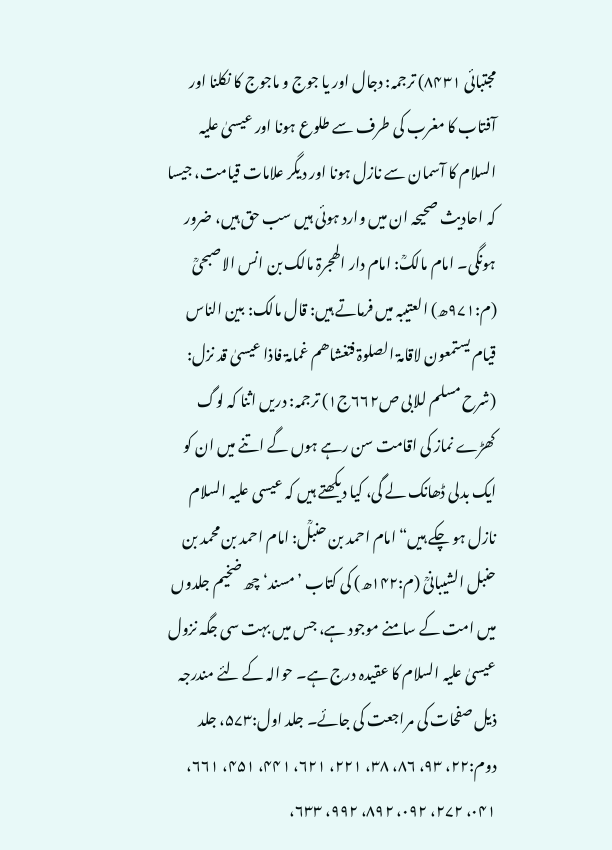مجتبائی ۸۴۳۱) ترجمہ: دجال اور یا جوج و ماجوج کا نکلنا اور آفتاب کا مغرب کی طرف سے طلوع ہونا اور عیسیٰ علیہ السلام کا آسمان سے نازل ہونا اور دیگر علامات قیامت، جیسا کہ احادیث صحیحہ ان میں وارد ہوئی ہیں سب حق ہیں، ضرور ہونگی۔ امام مالکؒ: امام دار الھجرۃ مالک بن انس الاصبحیؒ (م:۹۷۱ھ) العتیبہ میں فرماتے ہیں: قال مالک: بین الناس قیام یستمعون لاقامۃ الصلوۃ فتغشاھم غمامۃ فاذا عیسیٰ قد نزل: (شرح مسلم للابی ص۶۶۲ج۱) ترجمہ: دریں اثنا کہ لوگ کھڑے نماز کی اقامت سن رہے ہوں گے اتنے میں ان کو ایک بدلی ڈھانک لے گی، کیا دیکھتے ہیں کہ عیسی علیہ السلام نازل ہو چکے ہیں“ امام احمد بن حنبلؒ: امام احمد بن محمد بن حنبل الشیبانیؒ (م:۱۴۲ھ) کی کتاب ’مسند‘ چھ ضخیم جلدوں میں امت کے سامنے موجود ہے، جس میں بہت سی جگہ نزول عیسیٰ علیہ السلام کا عقیدہ درج ہے۔ حوالہ کے لئے مندرجہ ذیل صفحات کی مراجعت کی جائے۔ جلد اول:۵۷۳، جلد دوم:۲۲، ۹۳، ۸۶، ۳۸، ۲۲۱، ۶۲۱، ۴۴۱، ۴۵۱، ۶۶۱، ۰۴۱، ۲۷۲، ۰۹۲، ۸۹۲، ۹۹۲، ۶۳۳،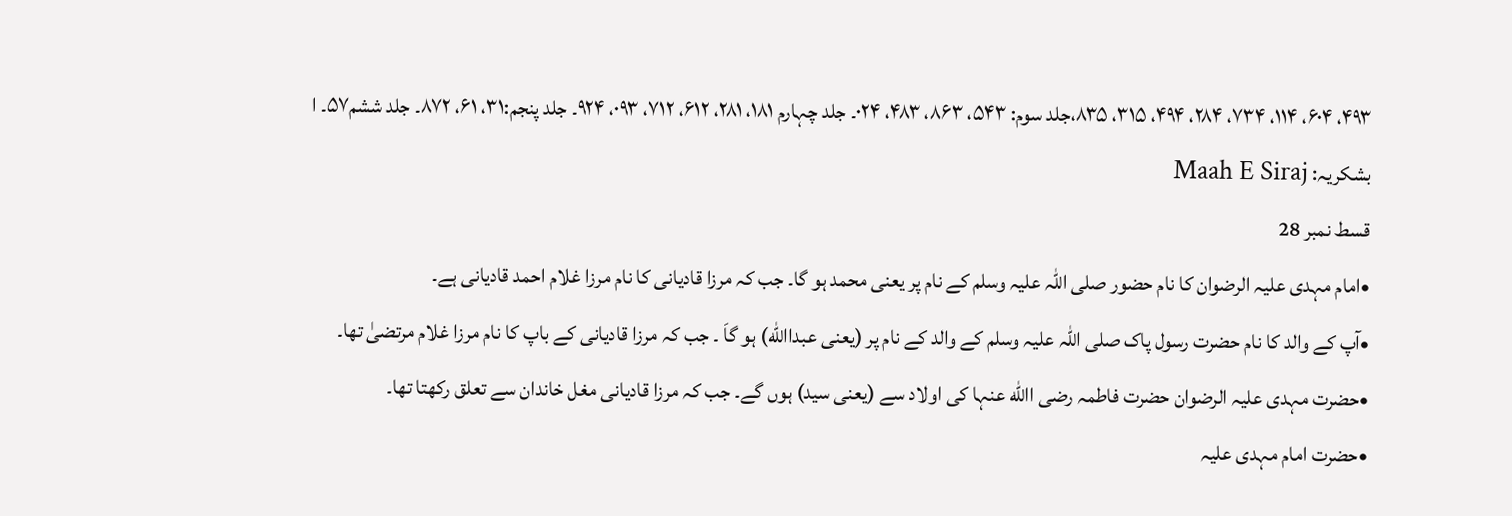۴۹۳، ۶۰۴، ۱۱۴، ۷۳۴، ۲۸۴، ۴۹۴، ۳۱۵، ۸۳۵،جلد سوم: ۵۴۳، ۸۶۳، ۴۸۳، ۰۲۴۔ جلد چہارم ۱۸۱، ۲۸۱، ۶۱۲، ۷۱۲، ۰۹۳، ۹۲۴۔ جلد پنجم:۳۱، ۶۱، ۸۷۲۔ جلد ششم۵۷۔ ا
بشکریہ: Maah E Siraj
قسط نمبر 28
•امام مہدی علیہ الرضوان کا نام حضور صلی اللہ علیہ وسلم کے نام پر یعنی محمد ہو گا۔ جب کہ مرزا قادیانی کا نام مرزا غلام احمد قادیانی ہے۔
•آپ کے والد کا نام حضرت رسول پاک صلی اللہ علیہ وسلم کے والد کے نام پر (یعنی عبداالله) ہو گاَ ۔ جب کہ مرزا قادیانی کے باپ کا نام مرزا غلام مرتضیٰ تھا۔
•حضرت مہدی علیہ الرضوان حضرت فاطمہ رضی االله عنہا کی اولاد سے (یعنی سید) ہوں گے۔ جب کہ مرزا قادیانی مغل خاندان سے تعلق رکھتا تھا۔
•حضرت امام مہدی علیہ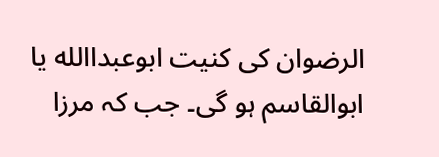الرضوان کی کنیت ابوعبداالله یا ابوالقاسم ہو گی۔ جب کہ مرزا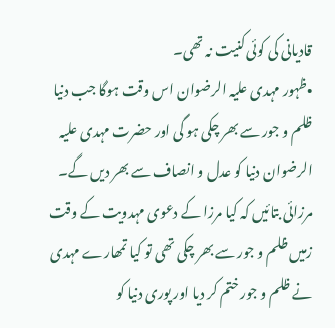قادیانی کی کوئی کنیت نہ تھی۔
•ظہور مہدی علیہ الرضوان اس وقت ہوگا جب دنیا ظلم و جور سے بھر چکی ہو گی اور حضرت مہدی علیہ الرضوان دنیا کو عدل و انصاف سے بھر دیں گے۔ مرزائی بتائیں کہ کیا مرزا کے دعوی مہدویت کے وقت زمیں ظلم و جور سے بھر چکی تھی تو کیا تمھارے مہدی نے ظلم و جور ختم کر دیا اور پوری دنیا کو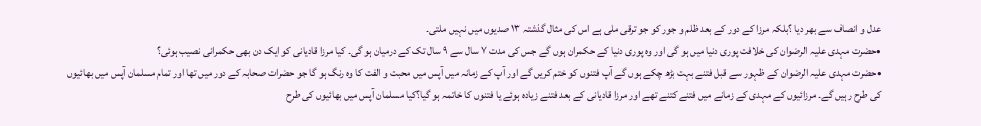عدل و انصاف سے بھر دیا ؟بلکہ مرزا کے دور کے بعد ظلم و جور کو جو ترقی ملی ہے اس کی مثال گذشتہ ۱۳ صدیوں میں نہیں ملتی۔
•حضرت مہدی علیہ الرضوان کی خلافت پوری دنیا میں ہو گی اور وہ پوری دنیا کے حکمران ہوں گے جس کی مدت ۷ سال سے ۹ سال تک کے درمیان ہو گی۔ کیا مرزا قادیانی کو ایک دن بھی حکمرانی نصیب ہوئی؟
•حضرت مہدی علیہ الرضوان کے ظہور سے قبل فتنے بہت بڑھ چکے ہوں گے آپ فتنوں کو ختم کریں گے اور آپ کے زمانہ میں آپس میں محبت و الفت کا وہ رنگ ہو گا جو حضرات صحابہ کے دور میں تھا اور تمام مسلمان آپس میں بھائیوں کی طرح رہیں گے۔ مرزائیوں کے مہدی کے زمانے میں فتنے کتنے تھے اور مرزا قادیانی کے بعد فتنے زیادہ ہوئے یا فتنوں کا خاتمہ ہو گیا؟کیا مسلمان آپس میں بھائیوں کی طرح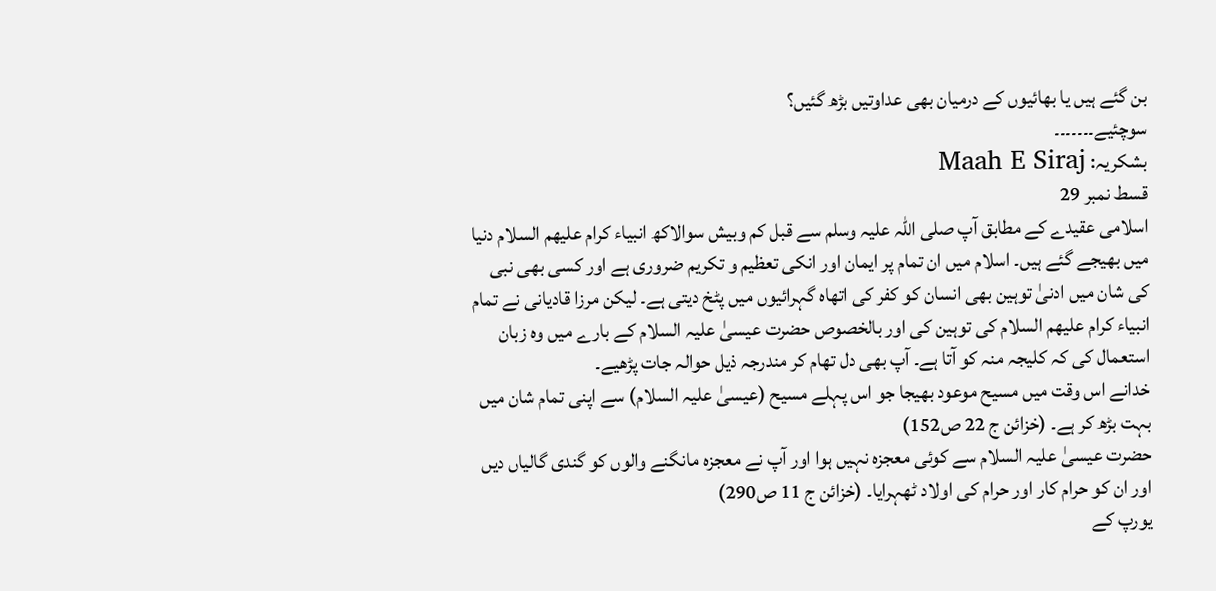بن گئے ہیں یا بھائیوں کے درمیان بھی عداوتیں بڑھ گئیں؟
سوچئیے۔۔۔۔۔۔۔
بشکریہ: Maah E Siraj
قسط نمبر 29
اسلامی عقیدے کے مطابق آپ صلی اللہ علیہ وسلم سے قبل کم وبیش سوالاکھ انبیاء کرام علیھم السلام دنیا میں بھیجے گئے ہیں۔ اسلام میں ان تمام پر ایمان اور انکی تعظیم و تکریم ضروری ہے اور کسی بھی نبی کی شان میں ادنیٰ توہین بھی انسان کو کفر کی اتھاہ گہرائیوں میں پٹخ دیتی ہے۔ لیکن مرزا قادیانی نے تمام انبیاء کرام علیھم السلام کی توہین کی اور بالخصوص حضرت عیسیٰ علیہ السلام کے بارے میں وہ زبان استعمال کی کہ کلیجہ منہ کو آتا ہے۔ آپ بھی دل تھام کر مندرجہ ذیل حوالہ جات پڑھیے۔
خدانے اس وقت میں مسیح موعود بھیجا جو اس پہلے مسیح (عیسیٰ علیہ السلام) سے اپنی تمام شان میں بہت بڑھ کر ہے۔ (خزائن ج 22 ص152)
حضرت عیسیٰ علیہ السلام سے کوئی معجزہ نہیں ہوا اور آپ نے معجزہ مانگنے والوں کو گندی گالیاں دیں اور ان کو حرام کار اور حرام کی اولاد ٹھہرایا۔ (خزائن ج 11 ص290)
یورپ کے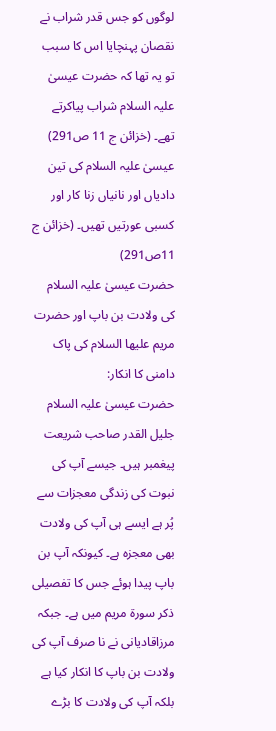لوگوں کو جس قدر شراب نے نقصان پہنچایا اس کا سبب تو یہ تھا کہ حضرت عیسیٰ علیہ السلام شراب پیاکرتے تھے۔ (خزائن ج 11 ص291)
عیسیٰ علیہ السلام کی تین دادیاں اور نانیاں زنا کار اور کسبی عورتیں تھیں۔ (خزائن ج 11ص291)
حضرت عیسیٰ علیہ السلام کی ولادت بن باپ اور حضرت مریم علیھا السلام کی پاک دامنی کا انکار:
حضرت عیسیٰ علیہ السلام جلیل القدر صاحب شریعت پیغمبر ہیں۔ جیسے آپ کی نبوت کی زندگی معجزات سے پُر ہے ایسے ہی آپ کی ولادت بھی معجزہ ہے۔ کیونکہ آپ بن باپ پیدا ہوئے جس کا تفصیلی ذکر سورۃ مریم میں ہے۔ جبکہ مرزاقادیانی نے نا صرف آپ کی ولادت بن باپ کا انکار کیا ہے بلکہ آپ کی ولادت کا بڑے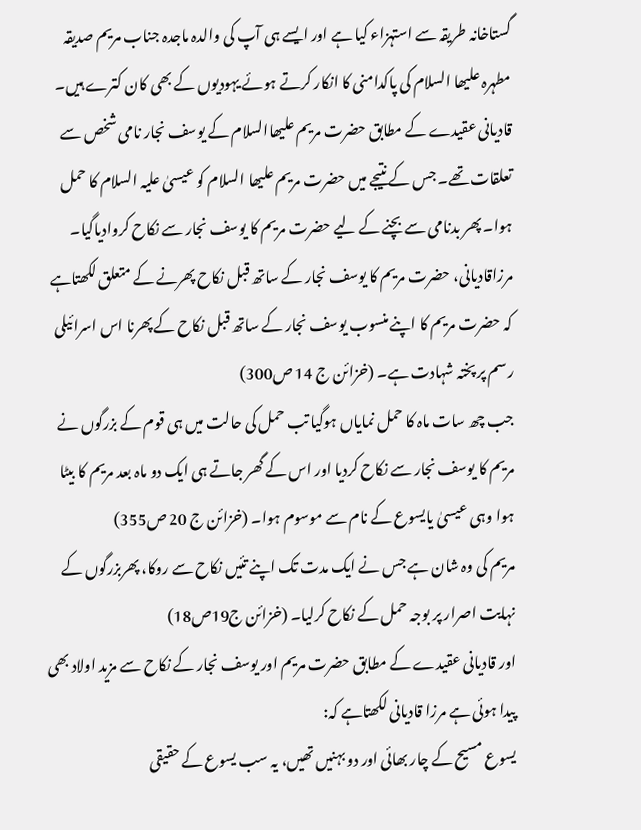گستاخانہ طریقہ سے استہزاء کیا ہے اور ایسے ہی آپ کی والدہ ماجدہ جناب مریم صدیقہ مطہرہ علیھا السلام کی پاکدامنی کا انکار کرتے ہوئے یہودیوں کے بھی کان کترے ہیں۔
قادیانی عقیدے کے مطابق حضرت مریم علیھاالسلام کے یوسف نجار نامی شخص سے تعلقات تھے۔ جس کے نتیجے میں حضرت مریم علیھا السلام کو عیسیٰ علیہ السلام کا حمل ہوا۔ پھر بدنامی سے بچنے کے لیے حضرت مریم کا یوسف نجار سے نکاح کروادیاگیا۔ مرزاقادیانی، حضرت مریم کا یوسف نجار کے ساتھ قبل نکاح پھرنے کے متعلق لکھتاہے کہ حضرت مریم کا اپنے منسوب یوسف نجار کے ساتھ قبل نکاح کے پھرنا اس اسرائیلی رسم پر پختہ شہادت ہے۔ (خزائن ج 14 ص300)
جب چھ سات ماہ کا حمل نمایاں ہوگیا تب حمل کی حالت میں ہی قوم کے بزرگوں نے مریم کا یوسف نجار سے نکاح کردیا اور اس کے گھر جاتے ہی ایک دو ماہ بعد مریم کا بیٹا ہوا وہی عیسیٰ یایسوع کے نام سے موسوم ہوا۔ (خزائن ج 20 ص355)
مریم کی وہ شان ہے جس نے ایک مدت تک اپنے تئیں نکاح سے روکا، پھربزرگوں کے نہایت اصرار پر بوجہ حمل کے نکاح کرلیا۔ (خزائن ج19ص18)
اور قادیانی عقیدے کے مطابق حضرت مریم اور یوسف نجار کے نکاح سے مزید اولاد بھی پیدا ہوئی ہے مرزا قادیانی لکھتاہے کہ:
یسوع مسیح کے چار بھائی اور دو بہنیں تھیں، یہ سب یسوع کے حقیقی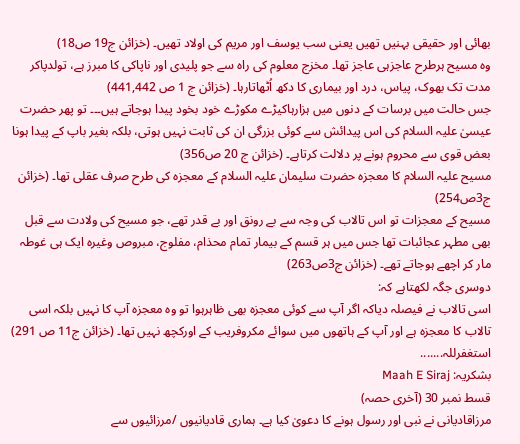بھائی اور حقیقی بہنیں تھیں یعنی سب یوسف اور مریم کی اولاد تھیں۔ (خزائن ج19 ص18)
وہ مسیح ہرطرح عاجزہی عاجز تھا۔ مخزج معلوم کی راہ سے جو پلیدی اور ناپاکی کا مبرز ہے، تولدپاکر مدت تک بھوک، پیاس، درد اور بیماری کا دکھ اُٹھاتارہا۔ (خزائن ج 1 ص 441,442)
جس حالت میں برسات کے دنوں میں ہزارہاکیڑے مکوڑے خود بخود پیدا ہوجاتے ہیں۔۔۔ تو پھر حضرت عیسیٰ علیہ السلام کی اس پیدائش سے کوئی بزرگی ان کی ثابت نہیں ہوتی، بلکہ بغیر باپ کے پیدا ہونا بعض قوی سے محروم ہونے پر دلالت کرتاہے۔ (خزائن ج 20 ص356)
مسیح علیہ السلام کا معجزہ حضرت سلیمان علیہ السلام کے معجزہ کی طرح صرف عقلی تھا۔ (خزائن ج3ص254)
مسیح کے معجزات تو اس تالاب کی وجہ سے بے رونق اور بے قدر تھے، جو مسیح کی ولادت سے قبل بھی مطہر عجائبات تھا جس میں ہر قسم کے بیمار تمام محذام، مفلوج، مبروص وغیرہ ایک ہی غوطہ مار کر اچھے ہوجاتے تھے۔ (خزائن ج3ص263)
دوسری جگہ لکھتاہے کہ:
اسی تالاب نے فیصلہ دیاکہ اگر آپ سے کوئی معجزہ بھی ظاہرہوا تو وہ معجزہ آپ کا نہیں بلکہ اسی تالاب کا معجزہ ہے اور آپ کے ہاتھوں میں سوائے مکروفریب کے اورکچھ نہیں تھا۔ (خزائن ج11 ص 291)
استغفرللہ.......
بشکریہ: Maah E Siraj
قسط نمبر 30 (آخری حصہ)
مرزاقادیانی نے نبی اور رسول ہونے کا دعویٰ کیا ہے۔ ہماری قادیانیوں /مرزائیوں سے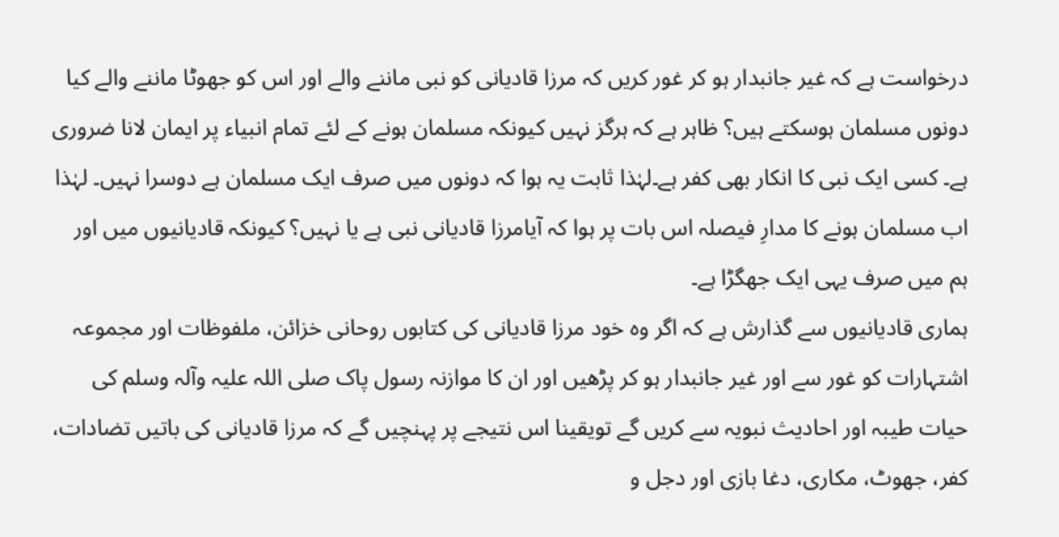درخواست ہے کہ غیر جانبدار ہو کر غور کریں کہ مرزا قادیانی کو نبی ماننے والے اور اس کو جھوٹا ماننے والے کیا دونوں مسلمان ہوسکتے ہیں؟ ظاہر ہے کہ ہرگز نہیں کیونکہ مسلمان ہونے کے لئے تمام انبیاء پر ایمان لانا ضروری ہے۔ کسی ایک نبی کا انکار بھی کفر ہے۔لہٰذا ثابت یہ ہوا کہ دونوں میں صرف ایک مسلمان ہے دوسرا نہیں۔ لہٰذا اب مسلمان ہونے کا مدارِ فیصلہ اس بات پر ہوا کہ آیامرزا قادیانی نبی ہے یا نہیں؟ کیونکہ قادیانیوں میں اور ہم میں صرف یہی ایک جھگڑا ہے۔
ہماری قادیانیوں سے گذارش ہے کہ اگر وہ خود مرزا قادیانی کی کتابوں روحانی خزائن، ملفوظات اور مجموعہ اشتہارات کو غور سے اور غیر جانبدار ہو کر پڑھیں اور ان کا موازنہ رسول پاک صلی اللہ علیہ وآلہ وسلم کی حیات طیبہ اور احادیث نبویہ سے کریں گے تویقینا اس نتیجے پر پہنچیں گے کہ مرزا قادیانی کی باتیں تضادات، کفر، جھوٹ، مکاری، دغا بازی اور دجل و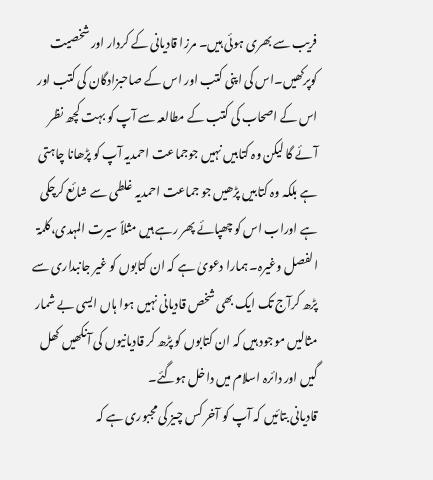فریب سے بھری ہوئی ہیں۔ مرزا قادیانی کے کردار اور شخصیت کوپرکھیں۔اس کی اپنی کتب اور اس کے صاحبزادگان کی کتب اور اس کے اصحاب کی کتب کے مطالعہ سے آپ کو بہت کچھ نظر آئے گا لیکن وہ کتابیں نہیں جوجماعت احمدیہ آپ کو پڑھانا چاہتی ہے بلکہ وہ کتابیں پڑھیں جو جماعت احمدیہ غلطی سے شائع کرچکی ہے اوراب اس کو چھپائے پھر رہے ہیں مثلاً سیرت المہدی،کلمۃ الفصل وغیرہ۔ ہمارا دعویٰ ہے کہ ان کتابوں کو غیر جانبداری سے پڑھ کرآج تک ایک بھی شخص قادیانی نہیں ہوا ہاں ایسی بے شمار مثالیں موجود ہیں کہ ان کتابوں کو پڑھ کر قادیانیوں کی آنکھیں کھل گیں اور دائرہ اسلام میں داخل ہوگئے۔
قادیانی بتائیں کہ آپ کو آخر کس چیز کی مجبوری ہے کہ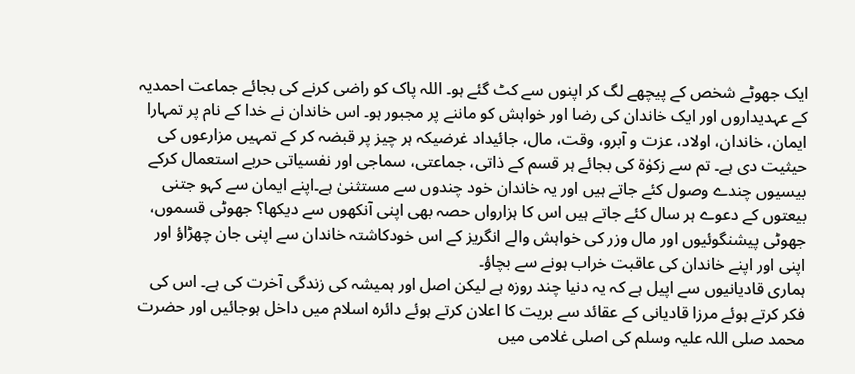ایک جھوٹے شخص کے پیچھے لگ کر اپنوں سے کٹ گئے ہو۔ اللہ پاک کو راضی کرنے کی بجائے جماعت احمدیہ کے عہدیداروں اور ایک خاندان کی رضا اور خواہش کو ماننے پر مجبور ہو۔ اس خاندان نے خدا کے نام پر تمہارا ایمان، خاندان، اولاد، عزت و آبرو، وقت، مال، جائیداد غرضیکہ ہر چیز پر قبضہ کر کے تمہیں مزارعوں کی حیثیت دی ہے۔ تم سے زکوٰۃ کی بجائے ہر قسم کے ذاتی، جماعتی، سماجی اور نفسیاتی حربے استعمال کرکے بیسیوں چندے وصول کئے جاتے ہیں اور یہ خاندان خود چندوں سے مستثنیٰ ہے۔اپنے ایمان سے کہو جتنی بیعتوں کے دعوے ہر سال کئے جاتے ہیں اس کا ہزارواں حصہ بھی اپنی آنکھوں سے دیکھا؟ جھوٹی قسموں، جھوٹی پیشنگوئیوں اور مال وزر کی خواہش والے انگریز کے اس خودکاشتہ خاندان سے اپنی جان چھڑاؤ اور اپنی اور اپنے خاندان کی عاقبت خراب ہونے سے بچاؤ۔
ہماری قادیانیوں سے اپیل ہے کہ یہ دنیا چند روزہ ہے لیکن اصل اور ہمیشہ کی زندگی آخرت کی ہے۔ اس کی فکر کرتے ہوئے مرزا قادیانی کے عقائد سے بریت کا اعلان کرتے ہوئے دائرہ اسلام میں داخل ہوجائیں اور حضرت محمد صلی اللہ علیہ وسلم کی اصلی غلامی میں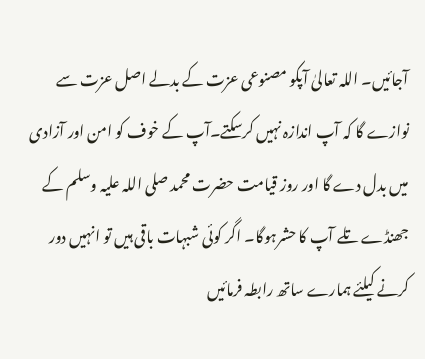آجائیں۔ اللہ تعالیٰ آپکو مصنوعی عزت کے بدلے اصل عزت سے نوازے گا کہ آپ اندازہ نہیں کرسکتے۔آپ کے خوف کو امن اور آزادی میں بدل دے گا اور روز قیامت حضرت محمد صلی اللہ علیہ وسلم کے جھنڈے تلے آپ کا حشرہوگا۔ اگر کوئی شبہات باقی ہیں تو انہیں دور کرنے کیلئے ہمارے ساتھ رابطہ فرمائیں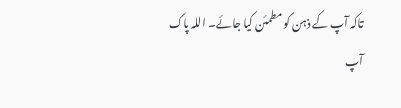تاکہ آپ کے ذہن کو مطمئن کیا جائے۔ اللہ پاک آپ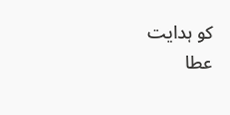کو ہدایت عطا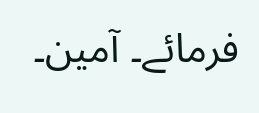فرمائے۔ آمین۔